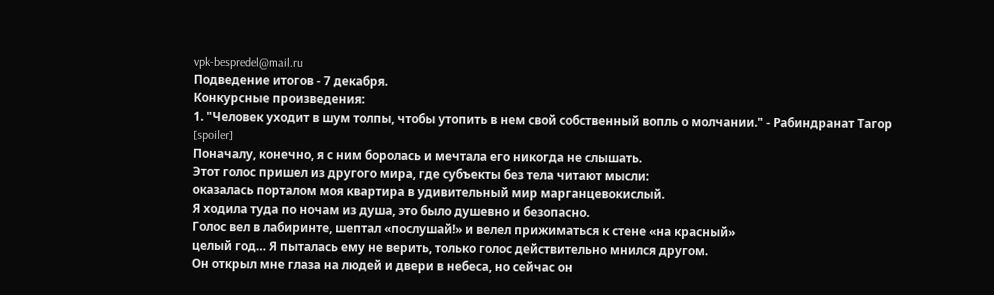vpk-bespredel@mail.ru
Подведение итогов - 7 декабря.
Конкурсные произведения:
1. "Человек уходит в шум толпы, чтобы утопить в нем свой собственный вопль о молчании." - Рабиндранат Тагор
[spoiler]
Поначалу, конечно, я с ним боролась и мечтала его никогда не слышать.
Этот голос пришел из другого мира, где субъекты без тела читают мысли:
оказалась порталом моя квартира в удивительный мир марганцевокислый.
Я ходила туда по ночам из душа, это было душевно и безопасно.
Голос вел в лабиринте, шептал «послушай!» и велел прижиматься к стене «на красный»
целый год… Я пыталась ему не верить, только голос действительно мнился другом.
Он открыл мне глаза на людей и двери в небеса, но сейчас он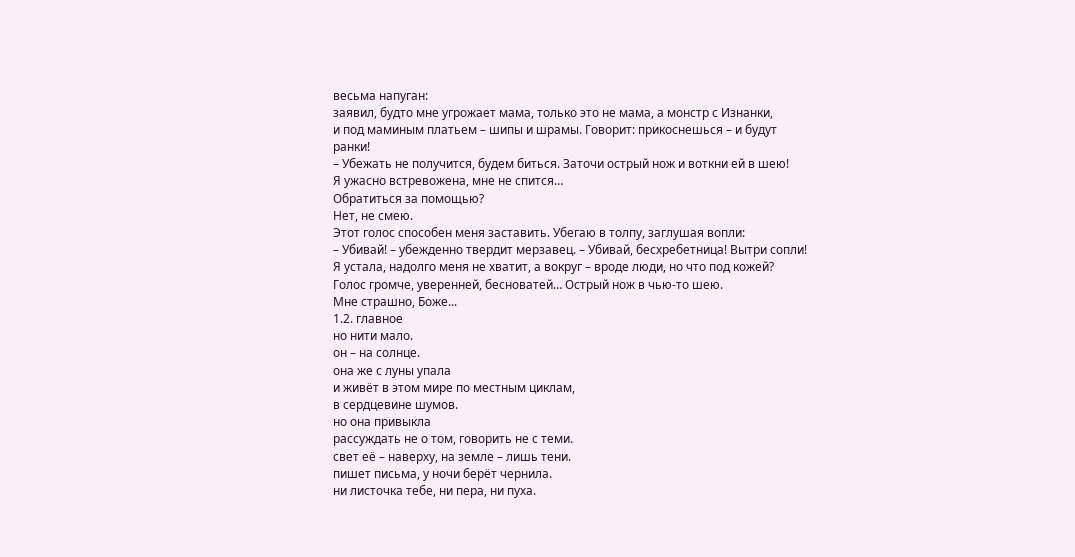весьма напуган:
заявил, будто мне угрожает мама, только это не мама, а монстр с Изнанки,
и под маминым платьем – шипы и шрамы. Говорит: прикоснешься – и будут ранки!
– Убежать не получится, будем биться. Заточи острый нож и воткни ей в шею!
Я ужасно встревожена, мне не спится…
Обратиться за помощью?
Нет, не смею.
Этот голос способен меня заставить. Убегаю в толпу, заглушая вопли:
– Убивай! – убежденно твердит мерзавец. – Убивай, бесхребетница! Вытри сопли!
Я устала, надолго меня не хватит, а вокруг – вроде люди, но что под кожей?
Голос громче, уверенней, бесноватей… Острый нож в чью-то шею.
Мне страшно, Боже...
1.2. главное
но нити мало.
он – на солнце.
она же с луны упала
и живёт в этом мире по местным циклам,
в сердцевине шумов.
но она привыкла
рассуждать не о том, говорить не с теми.
свет её – наверху, на земле – лишь тени.
пишет письма, у ночи берёт чернила.
ни листочка тебе, ни пера, ни пуха.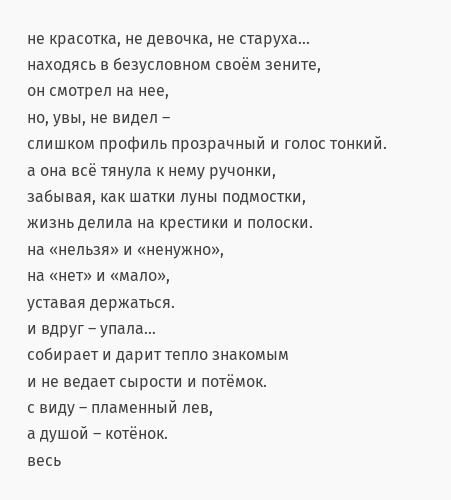не красотка, не девочка, не старуха…
находясь в безусловном своём зените,
он смотрел на нее,
но, увы, не видел –
слишком профиль прозрачный и голос тонкий.
а она всё тянула к нему ручонки,
забывая, как шатки луны подмостки,
жизнь делила на крестики и полоски.
на «нельзя» и «ненужно»,
на «нет» и «мало»,
уставая держаться.
и вдруг – упала…
собирает и дарит тепло знакомым
и не ведает сырости и потёмок.
с виду – пламенный лев,
а душой – котёнок.
весь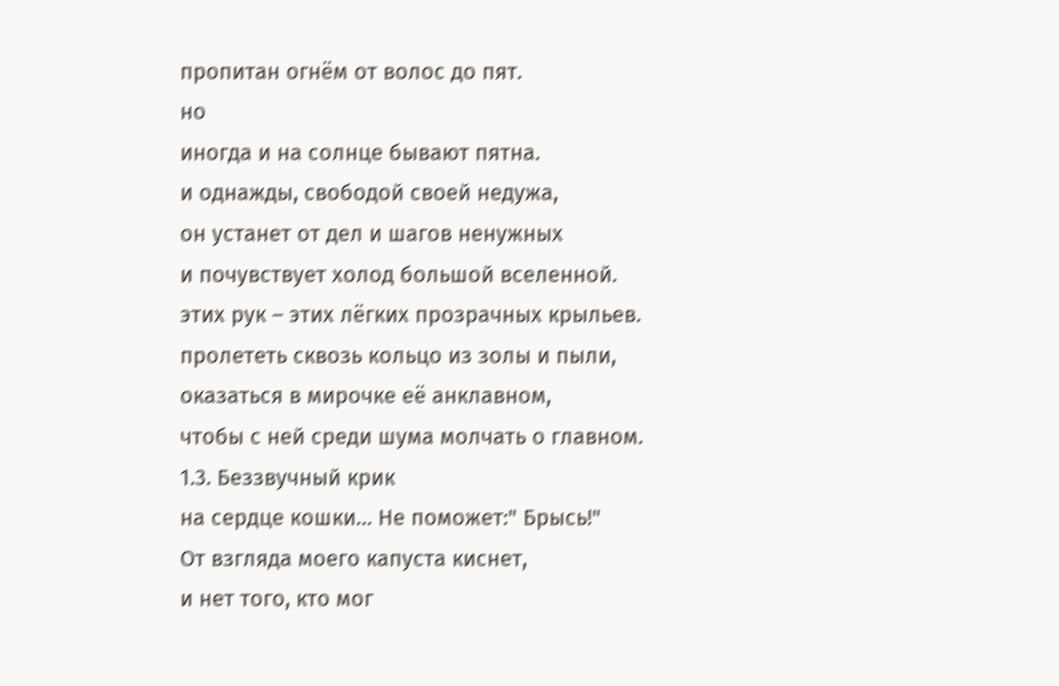пропитан огнём от волос до пят.
но
иногда и на солнце бывают пятна.
и однажды, свободой своей недужа,
он устанет от дел и шагов ненужных
и почувствует холод большой вселенной.
этих рук – этих лёгких прозрачных крыльев.
пролететь сквозь кольцо из золы и пыли,
оказаться в мирочке её анклавном,
чтобы с ней среди шума молчать о главном.
1.3. Беззвучный крик
на сердце кошки… Не поможет:" Брысь!"
От взгляда моего капуста киснет,
и нет того, кто мог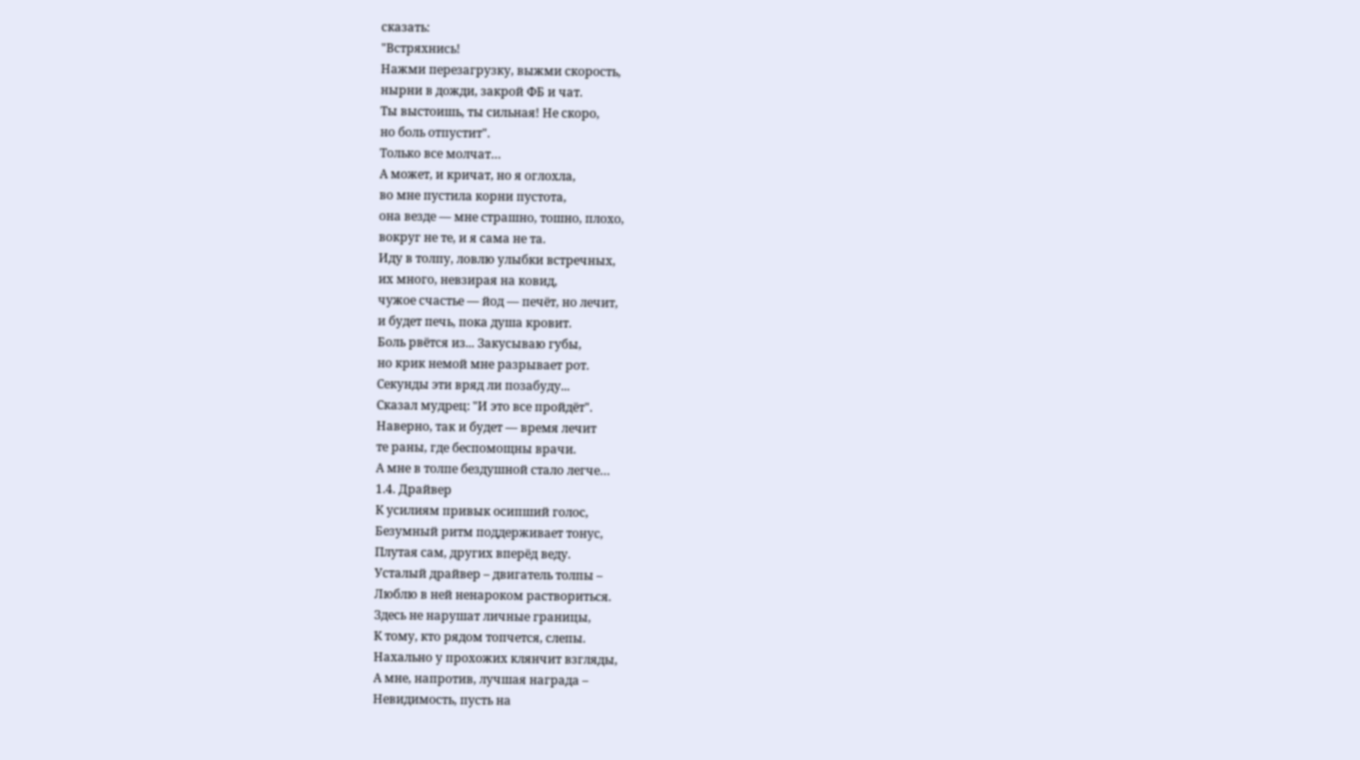сказать:
"Встряхнись!
Нажми перезагрузку, выжми скорость,
нырни в дожди, закрой ФБ и чат.
Ты выстоишь, ты сильная! Не скоро,
но боль отпустит".
Только все молчат…
А может, и кричат, но я оглохла,
во мне пустила корни пустота,
она везде — мне страшно, тошно, плохо,
вокруг не те, и я сама не та.
Иду в толпу, ловлю улыбки встречных,
их много, невзирая на ковид,
чужое счастье — йод — печёт, но лечит,
и будет печь, пока душа кровит.
Боль рвётся из... Закусываю губы,
но крик немой мне разрывает рот.
Секунды эти вряд ли позабуду...
Сказал мудрец: "И это все пройдёт".
Наверно, так и будет — время лечит
те раны, где беспомощны врачи.
А мне в толпе бездушной стало легче…
1.4. Драйвер
К усилиям привык осипший голос,
Безумный ритм поддерживает тонус,
Плутая сам, других вперёд веду.
Усталый драйвер – двигатель толпы –
Люблю в ней ненароком раствориться.
Здесь не нарушат личные границы,
К тому, кто рядом топчется, слепы.
Нахально у прохожих клянчит взгляды,
А мне, напротив, лучшая награда –
Невидимость, пусть на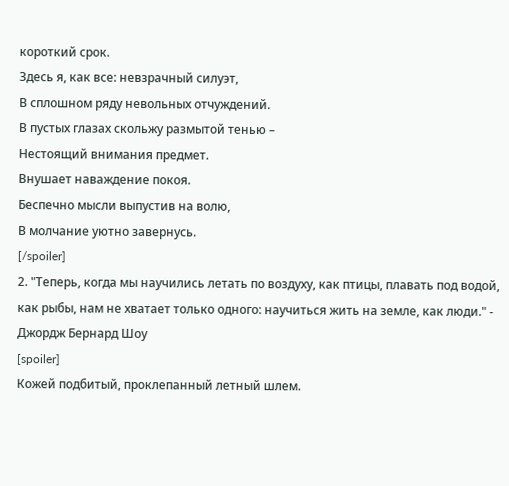короткий срок.
Здесь я, как все: невзрачный силуэт,
В сплошном ряду невольных отчуждений.
В пустых глазах скольжу размытой тенью –
Нестоящий внимания предмет.
Внушает наваждение покоя.
Беспечно мысли выпустив на волю,
В молчание уютно завернусь.
[/spoiler]
2. "Теперь, когда мы научились летать по воздуху, как птицы, плавать под водой, как рыбы, нам не хватает только одного: научиться жить на земле, как люди." - Джордж Бернард Шоу
[spoiler]
Кожей подбитый, проклепанный летный шлем.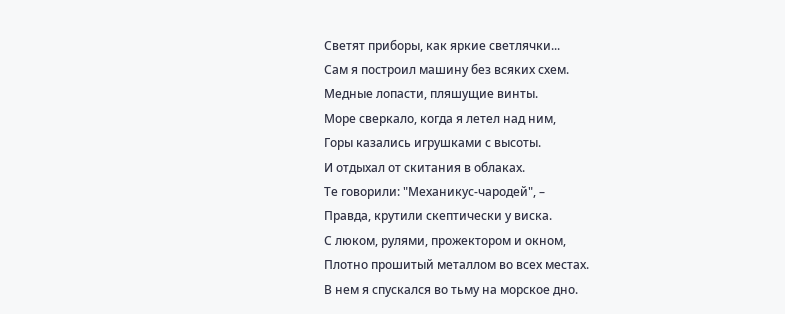Светят приборы, как яркие светлячки...
Сам я построил машину без всяких схем.
Медные лопасти, пляшущие винты.
Море сверкало, когда я летел над ним,
Горы казались игрушками с высоты.
И отдыхал от скитания в облаках.
Те говорили: "Механикус-чародей", –
Правда, крутили скептически у виска.
С люком, рулями, прожектором и окном,
Плотно прошитый металлом во всех местах.
В нем я спускался во тьму на морское дно.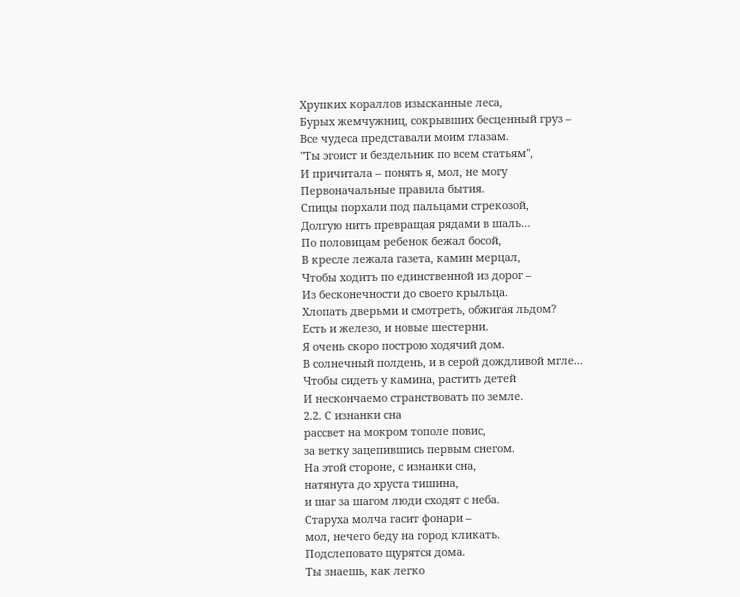Хрупких кораллов изысканные леса,
Бурых жемчужниц, сокрывших бесценный груз –
Все чудеса представали моим глазам.
"Ты эгоист и бездельник по всем статьям",
И причитала – понять я, мол, не могу
Первоначальные правила бытия.
Спицы порхали под пальцами стрекозой,
Долгую нить превращая рядами в шаль…
По половицам ребенок бежал босой,
В кресле лежала газета, камин мерцал,
Чтобы ходить по единственной из дорог –
Из бесконечности до своего крыльца.
Хлопать дверьми и смотреть, обжигая льдом?
Есть и железо, и новые шестерни.
Я очень скоро построю ходячий дом.
В солнечный полдень, и в серой дождливой мгле...
Чтобы сидеть у камина, растить детей
И нескончаемо странствовать по земле.
2.2. С изнанки сна
рассвет на мокром тополе повис,
за ветку зацепившись первым снегом.
На этой стороне, с изнанки сна,
натянута до хруста тишина,
и шаг за шагом люди сходят с неба.
Старуха молча гасит фонари –
мол, нечего беду на город кликать.
Подслеповато щурятся дома.
Ты знаешь, как легко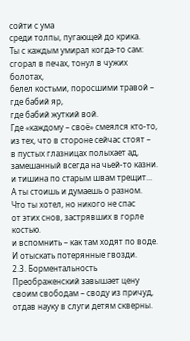сойти с ума
среди толпы, пугающей до крика.
Ты с каждым умирал когда-то сам:
сгорал в печах, тонул в чужих болотах,
белел костьми, поросшими травой –
где бабий яр,
где бабий жуткий вой.
Где «каждому – своё» смеялся кто-то,
из тех, что в стороне сейчас стоят –
в пустых глазницах полыхает ад,
замешанный всегда на чьей-то казни.
и тишина по старым швам трещит...
А ты стоишь и думаешь о разном.
Что ты хотел, но никого не спас
от этих снов, застрявших в горле костью.
и вспомнить – как там ходят по воде.
И отыскать потерянные гвозди.
2.3. Борментальность
Преображенский завышает цену
своим свободам – своду из причуд,
отдав науку в слуги детям скверны.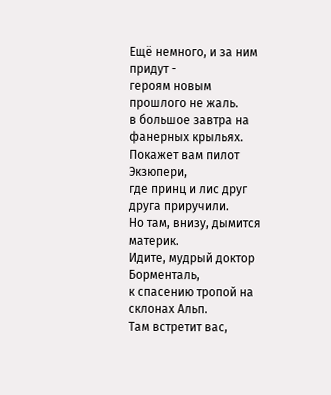Ещё немного, и за ним придут -
героям новым прошлого не жаль.
в большое завтра на фанерных крыльях.
Покажет вам пилот Экзюпери,
где принц и лис друг друга приручили.
Но там, внизу, дымится материк.
Идите, мудрый доктор Борменталь,
к спасению тропой на склонах Альп.
Там встретит вас,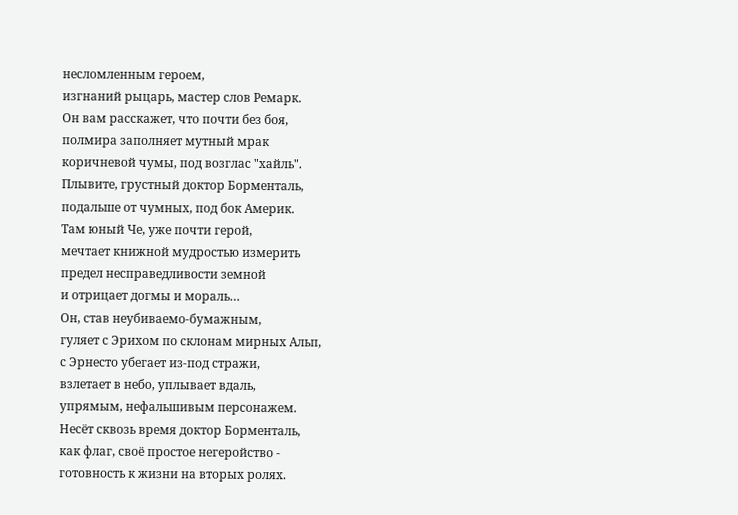несломленным героем,
изгнаний рыцарь, мастер слов Ремарк.
Он вам расскажет, что почти без боя,
полмира заполняет мутный мрак
коричневой чумы, под возглас "хайль".
Плывите, грустный доктор Борменталь,
подальше от чумных, под бок Америк.
Там юный Че, уже почти герой,
мечтает книжной мудростью измерить
предел несправедливости земной
и отрицает догмы и мораль…
Он, став неубиваемо-бумажным,
гуляет с Эрихом по склонам мирных Альп,
с Эрнесто убегает из-под стражи,
взлетает в небо, уплывает вдаль,
упрямым, нефальшивым персонажем.
Несёт сквозь время доктор Борменталь,
как флаг, своё простое негеройство -
готовность к жизни на вторых ролях.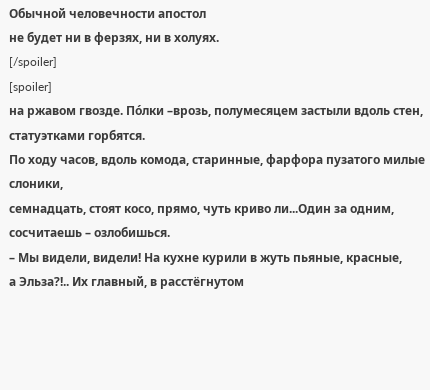Обычной человечности апостол
не будет ни в ферзях, ни в холуях.
[/spoiler]
[spoiler]
на ржавом гвозде. По́лки –врозь, полумесяцем застыли вдоль стен, статуэтками горбятся.
По ходу часов, вдоль комода, старинные, фарфора пузатого милые слоники,
семнадцать, стоят косо, прямо, чуть криво ли...Один за одним, сосчитаешь – озлобишься.
– Мы видели, видели! На кухне курили в жуть пьяные, красные,
а Эльза?!.. Их главный, в расстëгнутом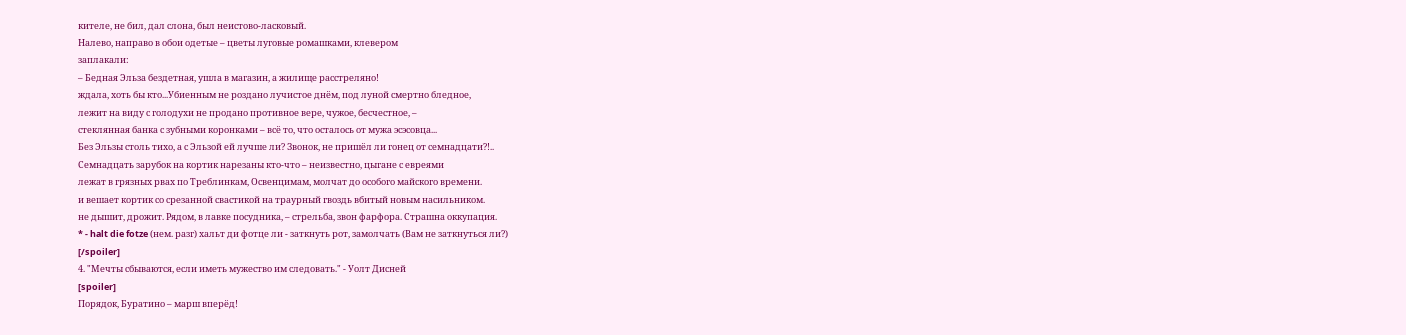кителе, не бил, дал слона, был неистово-ласковый.
Налево, направо в обои одетые – цветы луговые ромашками, клевером
заплакали:
– Бедная Эльза бездетная, ушла в магазин, а жилище расстреляно!
ждала, хоть бы кто...Убиенным не роздано лучистое днём, под луной смертно бледное,
лежит на виду с голодухи не продано противное вере, чужое, бесчестное, –
стеклянная банка с зубными коронками – всё то, что осталось от мужа эсэсовца...
Без Эльзы столь тихо, а с Эльзой ей лучше ли? Звонок, не пришёл ли гонец от семнадцати?!..
Семнадцать зарубок на кортик нарезаны кто-что – неизвестно, цыгане с евреями
лежат в грязных рвах по Треблинкам, Освенцимам, молчат до особого майского времени.
и вешает кортик со срезанной свастикой на траурный гвоздь вбитый новым насильником.
не дышит, дрожит. Рядом, в лавке посудника, – стрельба, звон фарфора. Страшна оккупация.
* - halt die fotze (нем. разг) хальт ди фотце ли - заткнуть рот, замолчать (Вам не заткнуться ли?)
[/spoiler]
4. "Мечты сбываются, если иметь мужество им следовать." - Уолт Дисней
[spoiler]
Порядок, Буратино – марш вперёд!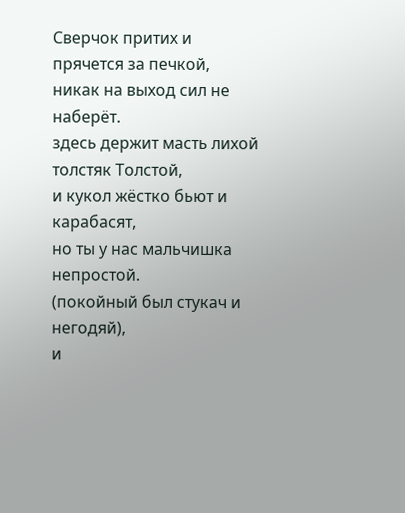Сверчок притих и прячется за печкой,
никак на выход сил не наберёт.
здесь держит масть лихой толстяк Толстой,
и кукол жёстко бьют и карабасят,
но ты у нас мальчишка непростой.
(покойный был стукач и негодяй),
и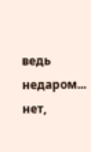ведь недаром... нет,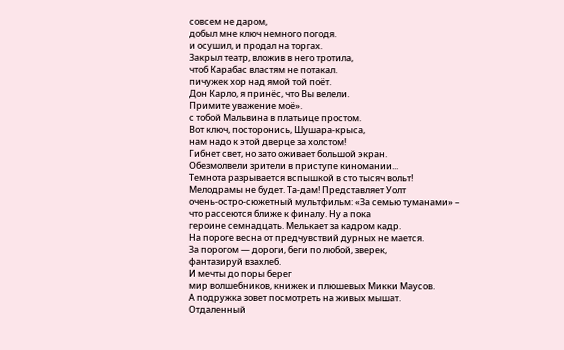совсем не даром,
добыл мне ключ немного погодя.
и осушил, и продал на торгах.
Закрыл театр, вложив в него тротила,
чтоб Карабас властям не потакал.
пичужек хор над ямой той поёт.
Дон Карло, я принёс, что Вы велели.
Примите уважение моё».
с тобой Мальвина в платьице простом.
Вот ключ, посторонись, Шушара-крыса,
нам надо к этой дверце за холстом!
Гибнет свет, но зато оживает большой экран.
Обезмолвели зрители в приступе киномании...
Темнота разрывается вспышкой в сто тысяч вольт!
Мелодрамы не будет. Та-дам! Представляет Уолт
очень-остро-сюжетный мультфильм: «За семью туманами» –
что рассеются ближе к финалу. Ну а пока
героине семнадцать. Мелькает за кадром кадр.
На пороге весна от предчувствий дурных не мается.
За порогом — дороги, беги по любой, зверек,
фантазируй взахлеб.
И мечты до поры берег
мир волшебников, книжек и плюшевых Микки Маусов.
А подружка зовет посмотреть на живых мышат.
Отдаленный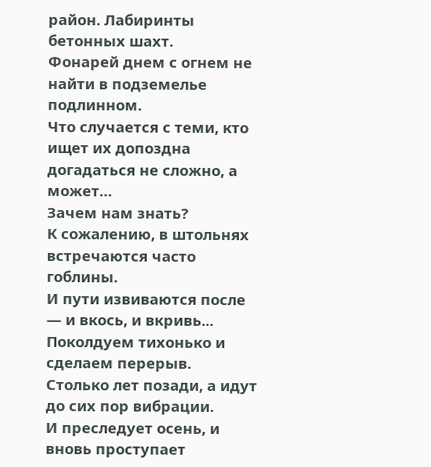район. Лабиринты бетонных шахт.
Фонарей днем с огнем не найти в подземелье подлинном.
Что случается с теми, кто ищет их допоздна
догадаться не сложно, а может…
Зачем нам знать?
К сожалению, в штольнях встречаются часто гоблины.
И пути извиваются после — и вкось, и вкривь...
Поколдуем тихонько и сделаем перерыв.
Столько лет позади, а идут до сих пор вибрации.
И преследует осень, и вновь проступает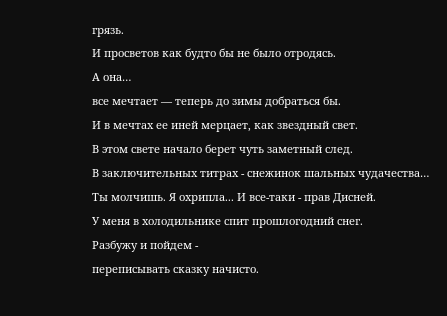грязь.
И просветов как будто бы не было отродясь.
А она…
все мечтает — теперь до зимы добраться бы.
И в мечтах ее иней мерцает, как звездный свет.
В этом свете начало берет чуть заметный след.
В заключительных титрах - снежинок шальных чудачества…
Ты молчишь. Я охрипла... И все-таки - прав Дисней.
У меня в холодильнике спит прошлогодний снег.
Разбужу и пойдем -
переписывать сказку начисто.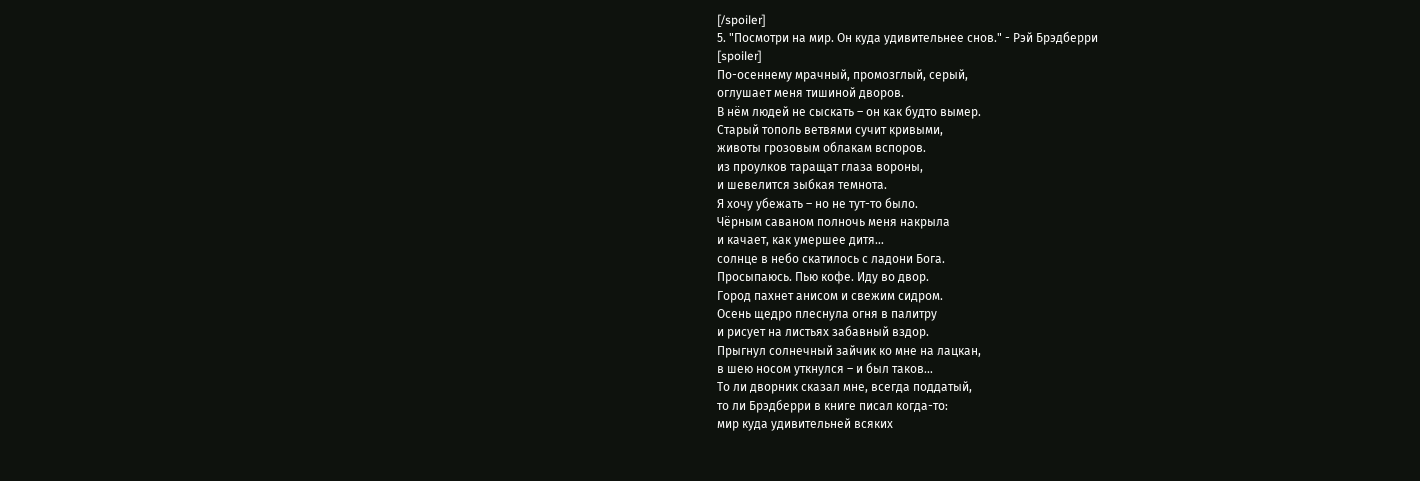[/spoiler]
5. "Посмотри на мир. Он куда удивительнее cнов." - Рэй Брэдберри
[spoiler]
По-осеннему мрачный, промозглый, серый,
оглушает меня тишиной дворов.
В нём людей не сыскать – он как будто вымер.
Старый тополь ветвями сучит кривыми,
животы грозовым облакам вспоров.
из проулков таращат глаза вороны,
и шевелится зыбкая темнота.
Я хочу убежать – но не тут-то было.
Чёрным саваном полночь меня накрыла
и качает, как умершее дитя…
солнце в небо скатилось с ладони Бога.
Просыпаюсь. Пью кофе. Иду во двор.
Город пахнет анисом и свежим сидром.
Осень щедро плеснула огня в палитру
и рисует на листьях забавный вздор.
Прыгнул солнечный зайчик ко мне на лацкан,
в шею носом уткнулся – и был таков…
То ли дворник сказал мне, всегда поддатый,
то ли Брэдберри в книге писал когда-то:
мир куда удивительней всяких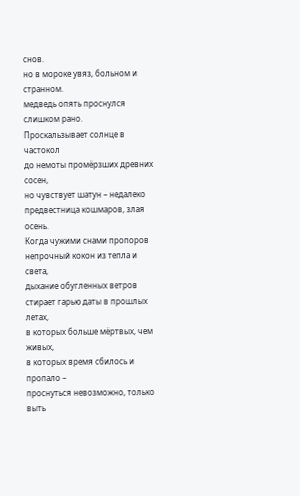снов.
но в мороке увяз, больном и странном.
медведь опять проснулся слишком рано.
Проскальзывает солнце в частокол
до немоты промёрзших древних сосен,
но чувствует шатун – недалеко
предвестница кошмаров, злая осень.
Когда чужими снами пропоров
непрочный кокон из тепла и света,
дыхание обугленных ветров
стирает гарью даты в прошлых летах,
в которых больше мёртвых, чем живых,
в которых время сбилось и пропало –
проснуться невозможно, только выть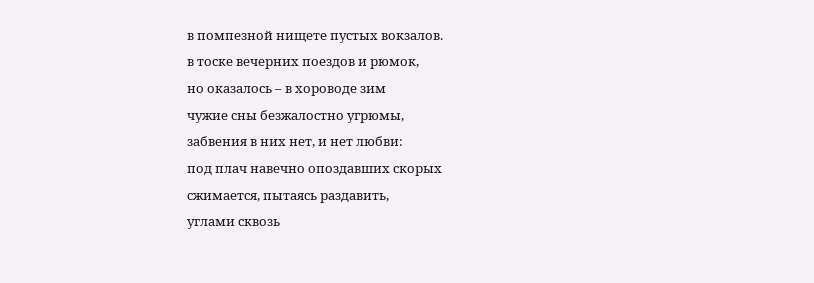в помпезной нищете пустых вокзалов.
в тоске вечерних поездов и рюмок,
но оказалось – в хороводе зим
чужие сны безжалостно угрюмы,
забвения в них нет, и нет любви:
под плач навечно опоздавших скорых
сжимается, пытаясь раздавить,
углами сквозь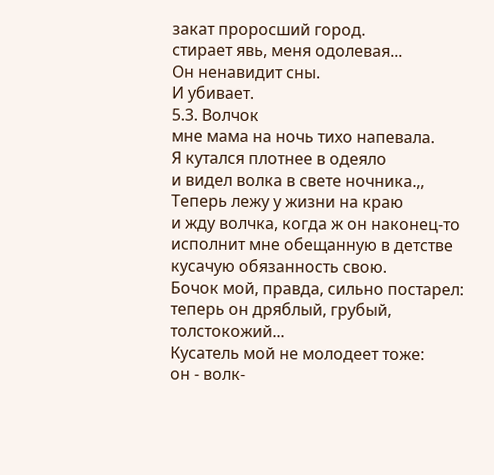закат проросший город.
стирает явь, меня одолевая...
Он ненавидит сны.
И убивает.
5.3. Волчок
мне мама на ночь тихо напевала.
Я кутался плотнее в одеяло
и видел волка в свете ночника.,,
Теперь лежу у жизни на краю
и жду волчка, когда ж он наконец-то
исполнит мне обещанную в детстве
кусачую обязанность свою.
Бочок мой, правда, сильно постарел:
теперь он дряблый, грубый, толстокожий...
Кусатель мой не молодеет тоже:
он - волк-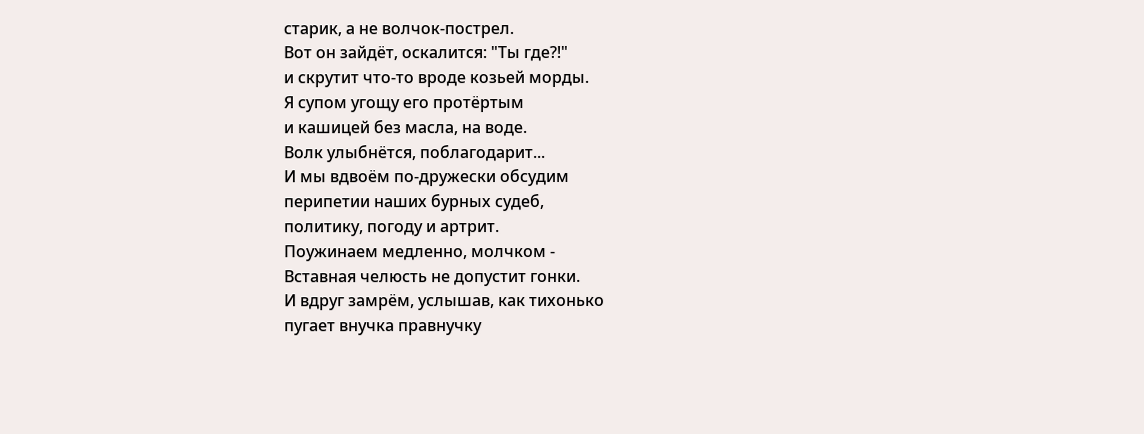старик, а не волчок-пострел.
Вот он зайдёт, оскалится: "Ты где?!"
и скрутит что-то вроде козьей морды.
Я супом угощу его протёртым
и кашицей без масла, на воде.
Волк улыбнётся, поблагодарит...
И мы вдвоём по-дружески обсудим
перипетии наших бурных судеб,
политику, погоду и артрит.
Поужинаем медленно, молчком -
Вставная челюсть не допустит гонки.
И вдруг замрём, услышав, как тихонько
пугает внучка правнучку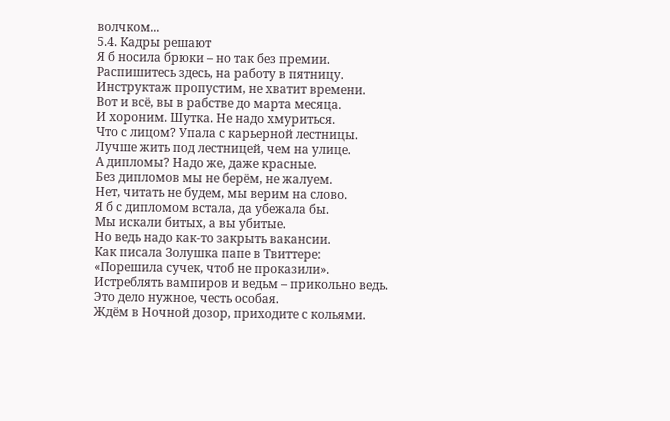волчком...
5.4. Кадры решают
Я б носила брюки – но так без премии.
Распишитесь здесь, на работу в пятницу.
Инструктаж пропустим, не хватит времени.
Вот и всё, вы в рабстве до марта месяца.
И хороним. Шутка. Не надо хмуриться.
Что с лицом? Упала с карьерной лестницы.
Лучше жить под лестницей, чем на улице.
А дипломы? Надо же, даже красные.
Без дипломов мы не берём, не жалуем.
Нет, читать не будем, мы верим на слово.
Я б с дипломом встала, да убежала бы.
Мы искали битых, а вы убитые.
Но ведь надо как-то закрыть вакансии.
Как писала Золушка папе в Твиттере:
«Порешила сучек, чтоб не проказили».
Истреблять вампиров и ведьм – прикольно ведь.
Это дело нужное, честь особая.
Ждём в Ночной дозор, приходите с кольями.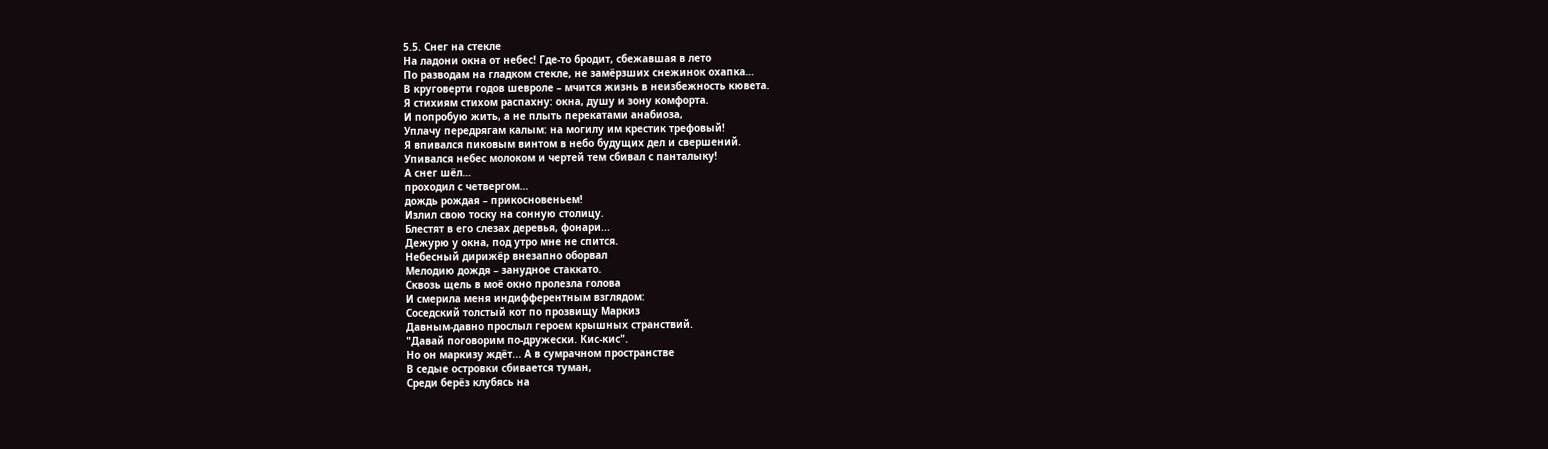5.5. Снег на стекле
На ладони окна от небес! Где-то бродит, сбежавшая в лето
По разводам на гладком стекле, не замёрзших снежинок охапка…
В круговерти годов шевроле – мчится жизнь в неизбежность кювета.
Я стихиям стихом распахну: окна, душу и зону комфорта.
И попробую жить, а не плыть перекатами анабиоза,
Уплачу передрягам калым: на могилу им крестик трефовый!
Я впивался пиковым винтом в небо будущих дел и свершений.
Упивался небес молоком и чертей тем сбивал с панталыку!
А снег шёл…
проходил с четвергом…
дождь рождая – прикосновеньем!
Излил свою тоску на сонную столицу.
Блестят в его слезах деревья, фонари...
Дежурю у окна, под утро мне не спится.
Небесный дирижёр внезапно оборвал
Мелодию дождя – занудное стаккато.
Сквозь щель в моё окно пролезла голова
И смерила меня индифферентным взглядом:
Соседский толстый кот по прозвищу Маркиз
Давным-давно прослыл героем крышных странствий.
"Давай поговорим по-дружески. Кис-кис".
Но он маркизу ждёт... А в сумрачном пространстве
В седые островки сбивается туман,
Среди берёз клубясь на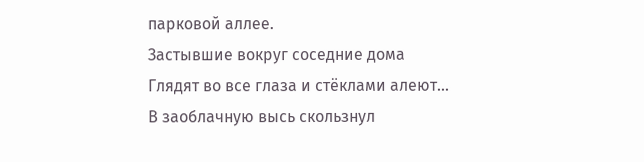парковой аллее.
Застывшие вокруг соседние дома
Глядят во все глаза и стёклами алеют...
В заоблачную высь скользнул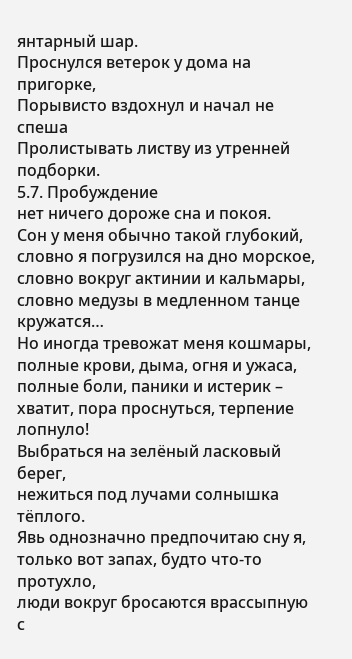янтарный шар.
Проснулся ветерок у дома на пригорке,
Порывисто вздохнул и начал не спеша
Пролистывать листву из утренней подборки.
5.7. Пробуждение
нет ничего дороже сна и покоя.
Сон у меня обычно такой глубокий,
словно я погрузился на дно морское,
словно вокруг актинии и кальмары,
словно медузы в медленном танце кружатся…
Но иногда тревожат меня кошмары,
полные крови, дыма, огня и ужаса,
полные боли, паники и истерик –
хватит, пора проснуться, терпение лопнуло!
Выбраться на зелёный ласковый берег,
нежиться под лучами солнышка тёплого.
Явь однозначно предпочитаю сну я,
только вот запах, будто что-то протухло,
люди вокруг бросаются врассыпную
с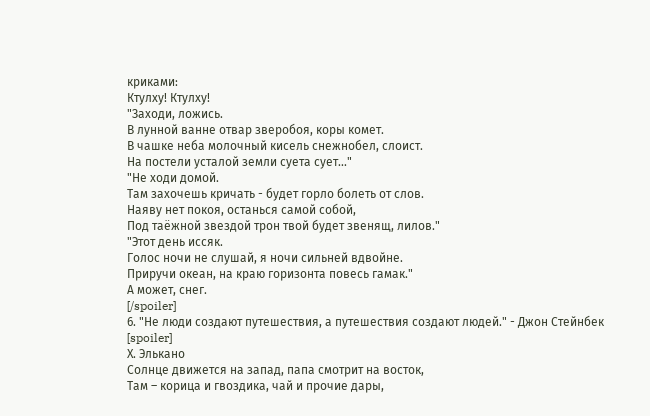криками:
Ктулху! Ктулху!
"Заходи, ложись.
В лунной ванне отвар зверобоя, коры комет.
В чашке неба молочный кисель снежнобел, слоист.
На постели усталой земли суета сует..."
"Не ходи домой.
Там захочешь кричать - будет горло болеть от слов.
Наяву нет покоя, останься самой собой,
Под таёжной звездой трон твой будет звенящ, лилов."
"Этот день иссяк.
Голос ночи не слушай, я ночи сильней вдвойне.
Приручи океан, на краю горизонта повесь гамак."
А может, снег.
[/spoiler]
6. "Не люди создают путешествия, а путешествия создают людей." - Джон Стейнбек
[spoiler]
Х. Элькано
Солнце движется на запад, папа смотрит на восток,
Там – корица и гвоздика, чай и прочие дары,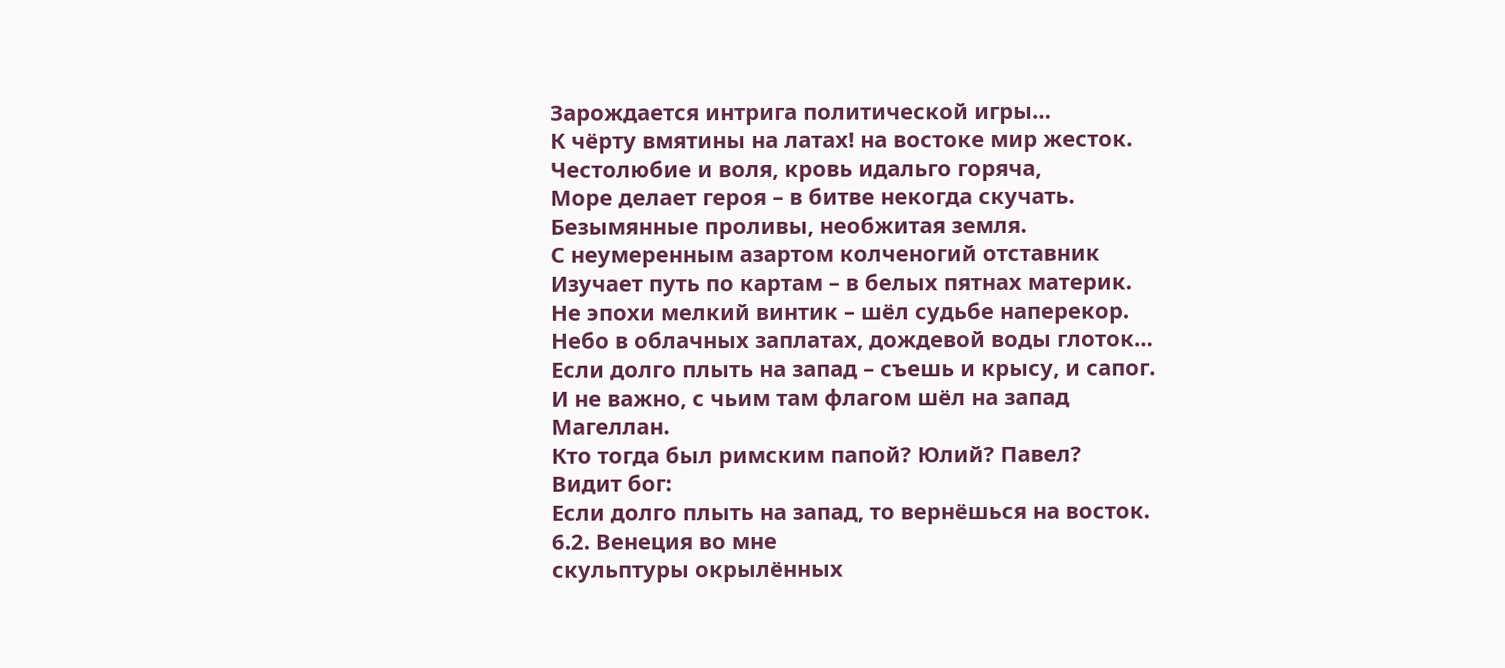Зарождается интрига политической игры…
К чёрту вмятины на латах! на востоке мир жесток.
Честолюбие и воля, кровь идальго горяча,
Море делает героя – в битве некогда скучать.
Безымянные проливы, необжитая земля.
С неумеренным азартом колченогий отставник
Изучает путь по картам – в белых пятнах материк.
Не эпохи мелкий винтик – шёл судьбе наперекор.
Небо в облачных заплатах, дождевой воды глоток…
Если долго плыть на запад – съешь и крысу, и сапог.
И не важно, с чьим там флагом шёл на запад Магеллан.
Кто тогда был римским папой? Юлий? Павел?
Видит бог:
Если долго плыть на запад, то вернёшься на восток.
6.2. Венеция во мне
скульптуры окрылённых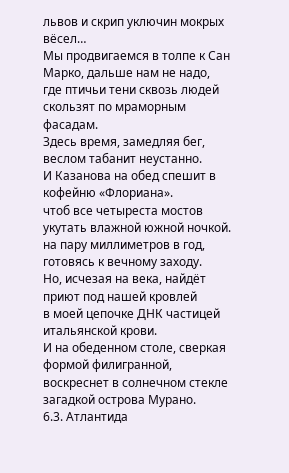львов и скрип уключин мокрых вёсел…
Мы продвигаемся в толпе к Сан Марко, дальше нам не надо,
где птичьи тени сквозь людей скользят по мраморным фасадам.
Здесь время, замедляя бег, веслом табанит неустанно.
И Казанова на обед спешит в кофейню «Флориана».
чтоб все четыреста мостов укутать влажной южной ночкой.
на пару миллиметров в год, готовясь к вечному заходу.
Но, исчезая на века, найдёт приют под нашей кровлей
в моей цепочке ДНК частицей итальянской крови.
И на обеденном столе, сверкая формой филигранной,
воскреснет в солнечном стекле загадкой острова Мурано.
6.3. Атлантида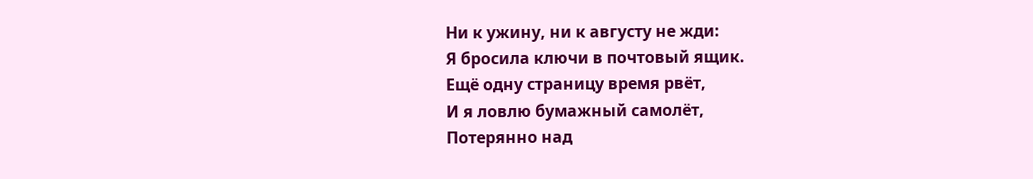Ни к ужину, ни к августу не жди:
Я бросила ключи в почтовый ящик.
Ещё одну страницу время рвёт,
И я ловлю бумажный самолёт,
Потерянно над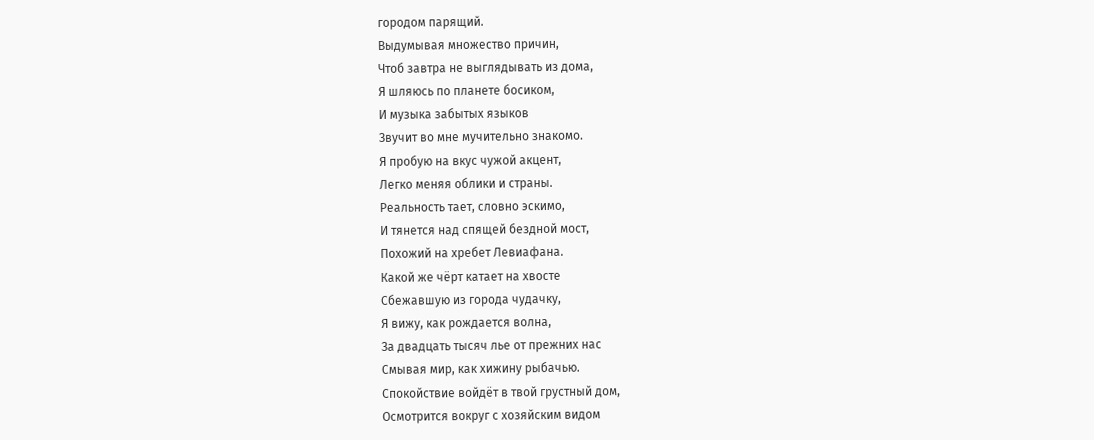городом парящий.
Выдумывая множество причин,
Чтоб завтра не выглядывать из дома,
Я шляюсь по планете босиком,
И музыка забытых языков
Звучит во мне мучительно знакомо.
Я пробую на вкус чужой акцент,
Легко меняя облики и страны.
Реальность тает, словно эскимо,
И тянется над спящей бездной мост,
Похожий на хребет Левиафана.
Какой же чёрт катает на хвосте
Сбежавшую из города чудачку,
Я вижу, как рождается волна,
За двадцать тысяч лье от прежних нас
Смывая мир, как хижину рыбачью.
Спокойствие войдёт в твой грустный дом,
Осмотрится вокруг с хозяйским видом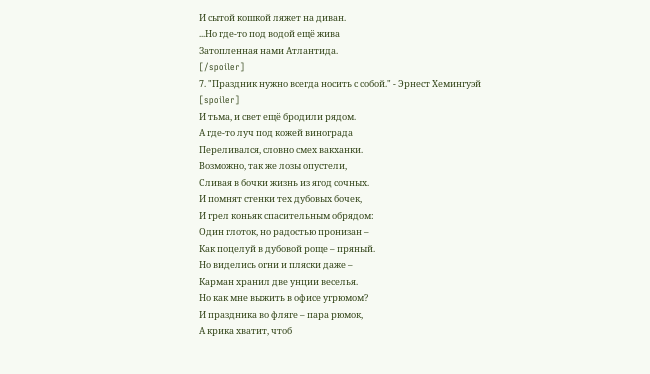И сытой кошкой ляжет на диван.
...Но где-то под водой ещё жива
Затопленная нами Атлантида.
[/spoiler]
7. "Праздник нужно всегда носить с собой." - Эрнест Хемингуэй
[spoiler]
И тьма, и свет ещё бродили рядом.
А где-то луч под кожей винограда
Переливался, словно смех вакханки.
Возможно, так же лозы опустели,
Сливая в бочки жизнь из ягод сочных.
И помнят стенки тех дубовых бочек,
И грел коньяк спасительным обрядом:
Один глоток, но радостью пронизан –
Как поцелуй в дубовой роще – пряный.
Но виделись огни и пляски даже –
Карман хранил две унции веселья.
Но как мне выжить в офисе угрюмом?
И праздника во фляге – пара рюмок,
А крика хватит, чтоб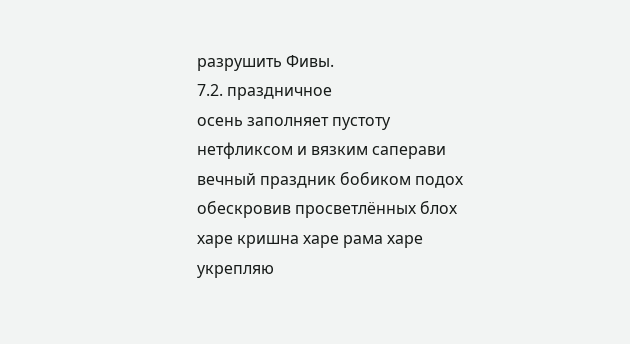разрушить Фивы.
7.2. праздничное
осень заполняет пустоту
нетфликсом и вязким саперави
вечный праздник бобиком подох
обескровив просветлённых блох
харе кришна харе рама харе
укрепляю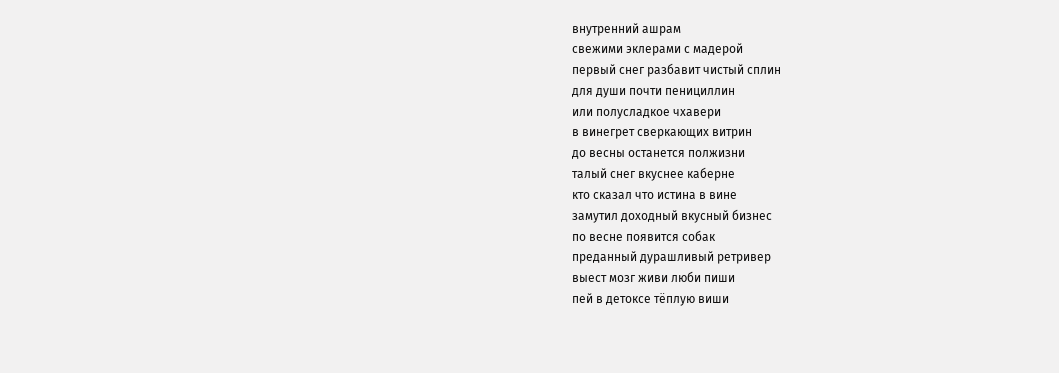внутренний ашрам
свежими эклерами с мадерой
первый снег разбавит чистый сплин
для души почти пенициллин
или полусладкое чхавери
в винегрет сверкающих витрин
до весны останется полжизни
талый снег вкуснее каберне
кто сказал что истина в вине
замутил доходный вкусный бизнес
по весне появится собак
преданный дурашливый ретривер
выест мозг живи люби пиши
пей в детоксе тёплую виши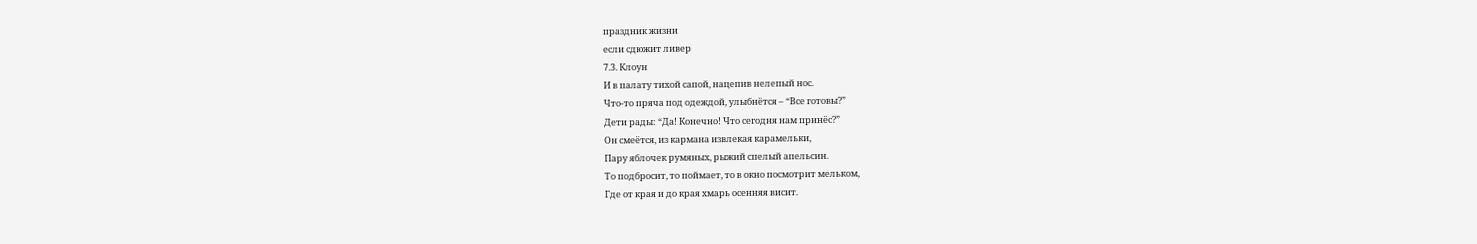праздник жизни
если сдюжит ливер
7.3. Клоун
И в палату тихой сапой, нацепив нелепый нос.
Что-то пряча под одеждой, улыбнётся – “Все готовы?”
Дети рады: “Да! Конечно! Что сегодня нам принёс?”
Он смеётся, из кармана извлекая карамельки,
Пару яблочек румяных, рыжий спелый апельсин.
То подбросит, то поймает, то в окно посмотрит мельком,
Где от края и до края хмарь осенняя висит.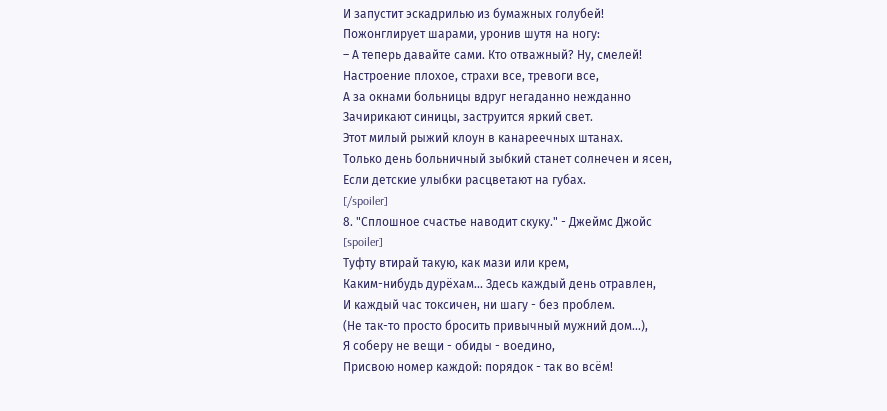И запустит эскадрилью из бумажных голубей!
Пожонглирует шарами, уронив шутя на ногу:
– А теперь давайте сами. Кто отважный? Ну, смелей!
Настроение плохое, страхи все, тревоги все,
А за окнами больницы вдруг негаданно нежданно
Зачирикают синицы, заструится яркий свет.
Этот милый рыжий клоун в канареечных штанах.
Только день больничный зыбкий станет солнечен и ясен,
Если детские улыбки расцветают на губах.
[/spoiler]
8. "Сплошное счастье наводит скуку." - Джеймс Джойс
[spoiler]
Туфту втирай такую, как мази или крем,
Каким-нибудь дурёхам... Здесь каждый день отравлен,
И каждый час токсичен, ни шагу - без проблем.
(Не так-то просто бросить привычный мужний дом...),
Я соберу не вещи - обиды - воедино,
Присвою номер каждой: порядок - так во всём!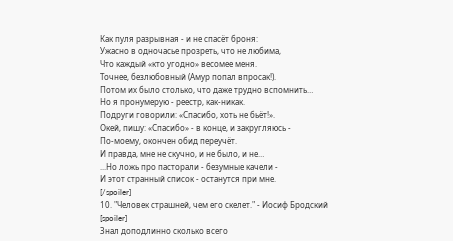Как пуля разрывная - и не спасёт броня:
Ужасно в одночасье прозреть, что не любима,
Что каждый «кто угодно» весомее меня.
Точнее, безлюбовный (Амур попал впросак!).
Потом их было столько, что даже трудно вспомнить…
Но я пронумерую - реестр, как-никак.
Подруги говорили: «Спасибо, хоть не бьёт!».
Окей, пишу: «Спасибо» - в конце, и закругляюсь -
По-моему, окончен обид переучёт.
И правда, мне не скучно, и не было, и не…
...Но ложь про пасторали - безумные качели -
И этот странный список - останутся при мне.
[/spoiler]
10. "Человек страшней, чем его скелет." - Иосиф Бродский
[spoiler]
Знал доподлинно сколько всего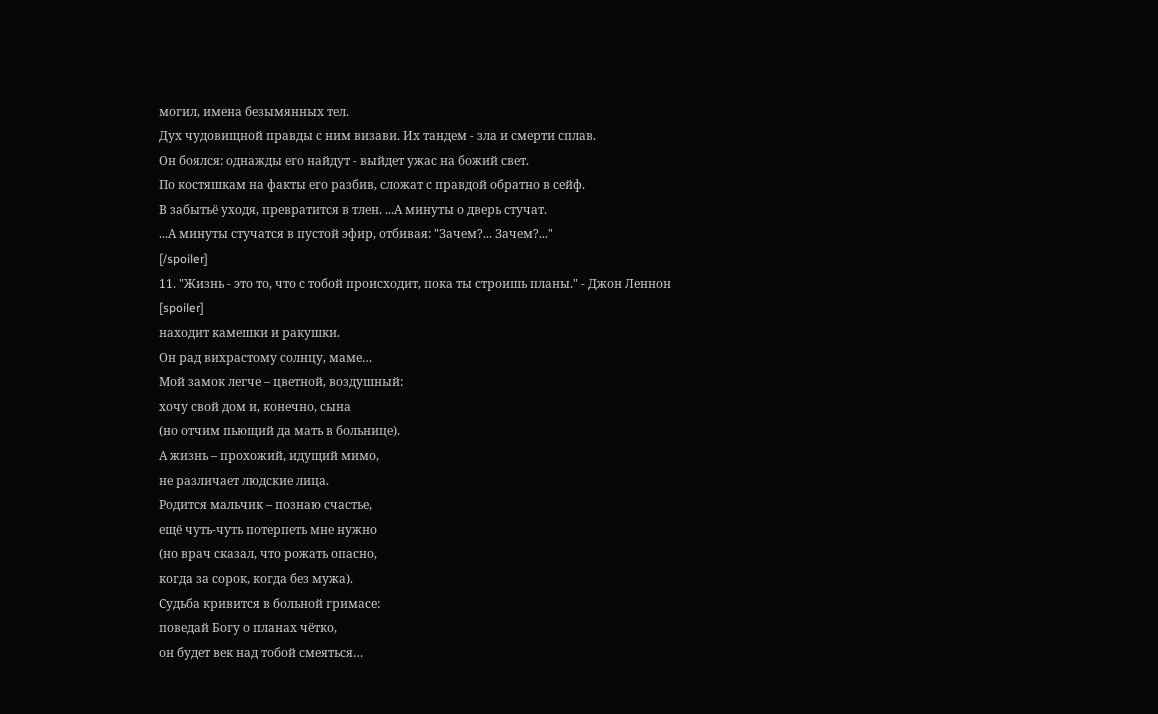могил, имена безымянных тел.
Дух чудовищной правды с ним визави. Их тандем - зла и смерти сплав.
Он боялся: однажды его найдут - выйдет ужас на божий свет.
По костяшкам на факты его разбив, сложат с правдой обратно в сейф.
В забытьё уходя, превратится в тлен. ...А минуты о дверь стучат.
...А минуты стучатся в пустой эфир, отбивая: "Зачем?... Зачем?..."
[/spoiler]
11. "Жизнь - это то, что с тобой происходит, пока ты строишь планы." - Джон Леннон
[spoiler]
находит камешки и ракушки.
Он рад вихрастому солнцу, маме…
Мой замок легче – цветной, воздушный:
хочу свой дом и, конечно, сына
(но отчим пьющий да мать в больнице).
А жизнь – прохожий, идущий мимо,
не различает людские лица.
Родится мальчик – познаю счастье,
ещё чуть-чуть потерпеть мне нужно
(но врач сказал, что рожать опасно,
когда за сорок, когда без мужа).
Судьба кривится в больной гримасе:
поведай Богу о планах чётко,
он будет век над тобой смеяться…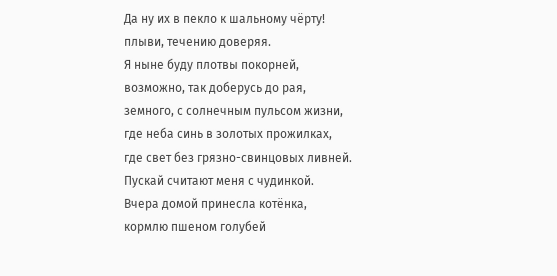Да ну их в пекло к шальному чёрту!
плыви, течению доверяя.
Я ныне буду плотвы покорней,
возможно, так доберусь до рая,
земного, с солнечным пульсом жизни,
где неба синь в золотых прожилках,
где свет без грязно-свинцовых ливней.
Пускай считают меня с чудинкой.
Вчера домой принесла котёнка,
кормлю пшеном голубей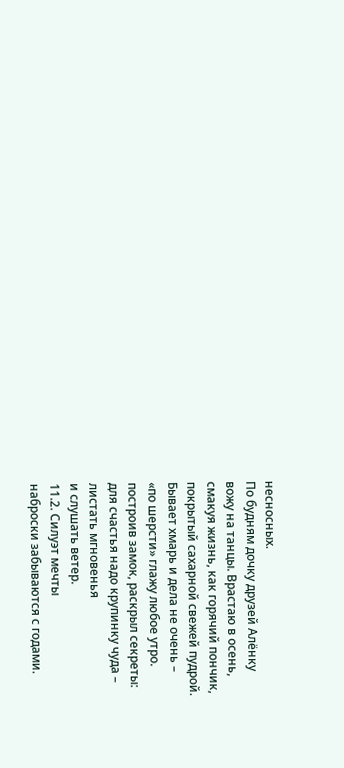несносных.
По будням дочку друзей Алёнку
вожу на танцы. Врастаю в осень,
смакуя жизнь, как горячий пончик,
покрытый сахарной свежей пудрой.
Бывает хмарь и дела не очень –
«по шерсти» глажу любое утро.
построив замок, раскрыл секреты:
для счастья надо крупинку чуда –
листать мгновенья
и слушать ветер.
11.2. Силуэт мечты
наброски забываются с годами.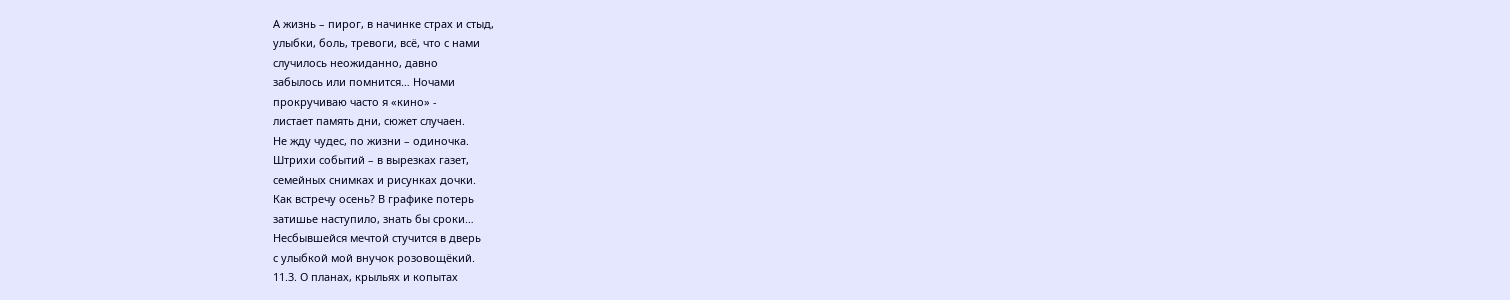А жизнь – пирог, в начинке страх и стыд,
улыбки, боль, тревоги, всё, что с нами
случилось неожиданно, давно
забылось или помнится… Ночами
прокручиваю часто я «кино» -
листает память дни, сюжет случаен.
Не жду чудес, по жизни – одиночка.
Штрихи событий – в вырезках газет,
семейных снимках и рисунках дочки.
Как встречу осень? В графике потерь
затишье наступило, знать бы сроки…
Несбывшейся мечтой стучится в дверь
с улыбкой мой внучок розовощёкий.
11.3. О планах, крыльях и копытах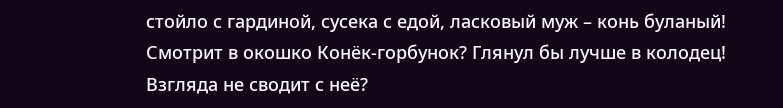стойло с гардиной, сусека с едой, ласковый муж – конь буланый!
Смотрит в окошко Конёк-горбунок? Глянул бы лучше в колодец!
Взгляда не cводит с неё?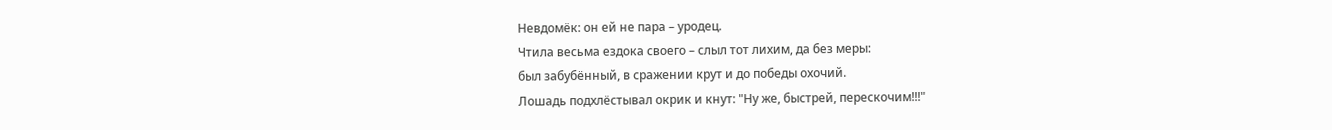Невдомёк: он ей не пара – уродец.
Чтила весьма ездока своего – слыл тот лихим, да без меры:
был забубённый, в сражении крут и до победы охочий.
Лошадь подхлёстывал окрик и кнут: "Ну же, быстрей, перескочим!!!"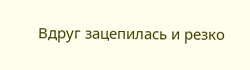Вдруг зацепилась и резко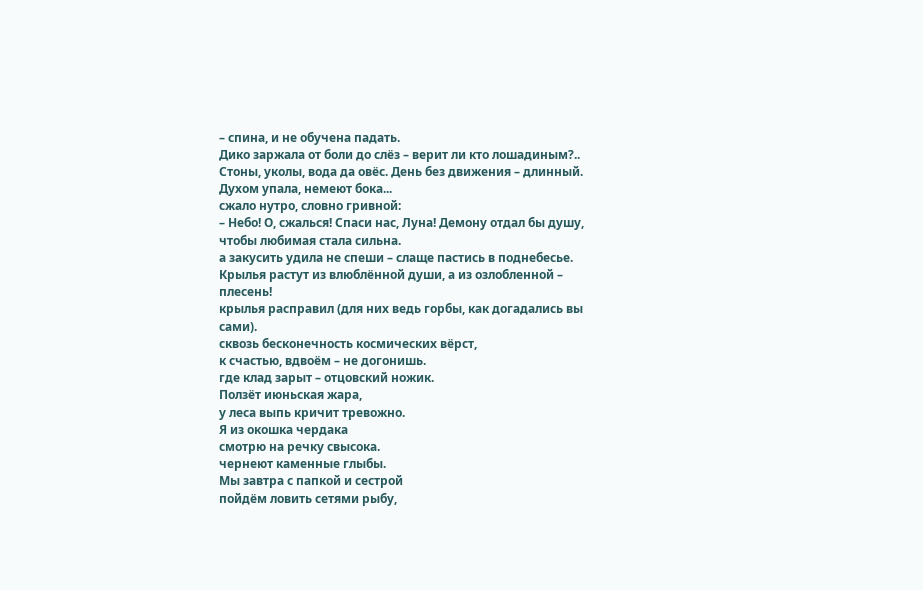– спина, и не обучена падать.
Дико заржала от боли до слёз – верит ли кто лошадиным?..
Стоны, уколы, вода да овёс. День без движения – длинный.
Духом упала, немеют бока...
сжало нутро, словно гривной:
– Небо! О, сжалься! Спаси нас, Луна! Демону отдал бы душу,
чтобы любимая стала сильна.
а закусить удила не спеши – слаще пастись в поднебесье.
Крылья растут из влюблённой души, а из озлобленной – плесень!
крылья расправил (для них ведь горбы, как догадались вы сами).
сквозь бесконечность космических вёрст,
к счастью, вдвоём – не догонишь.
где клад зарыт – отцовский ножик.
Ползёт июньская жара,
у леса выпь кричит тревожно.
Я из окошка чердака
смотрю на речку свысока.
чернеют каменные глыбы.
Мы завтра с папкой и сестрой
пойдём ловить сетями рыбу,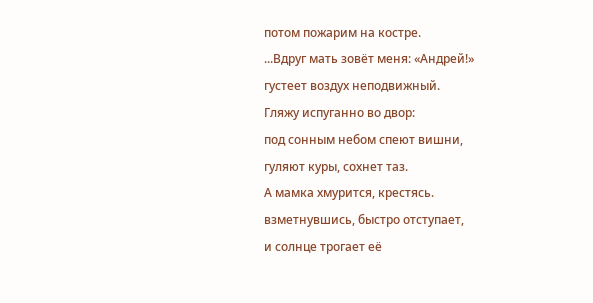потом пожарим на костре.
...Вдруг мать зовёт меня: «Андрей!»
густеет воздух неподвижный.
Гляжу испуганно во двор:
под сонным небом спеют вишни,
гуляют куры, сохнет таз.
А мамка хмурится, крестясь.
взметнувшись, быстро отступает,
и солнце трогает её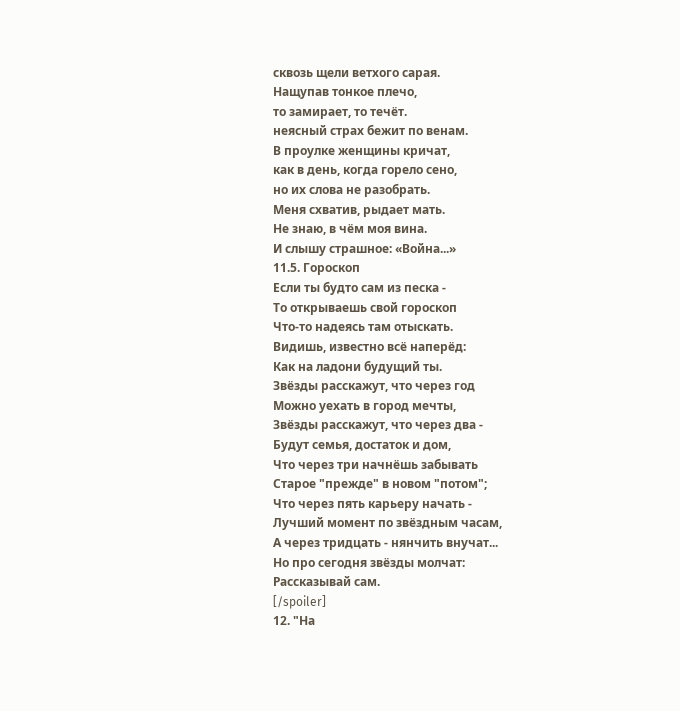сквозь щели ветхого сарая.
Нащупав тонкое плечо,
то замирает, то течёт.
неясный страх бежит по венам.
В проулке женщины кричат,
как в день, когда горело сено,
но их слова не разобрать.
Меня схватив, рыдает мать.
Не знаю, в чём моя вина.
И слышу страшное: «Война...»
11.5. Гороскоп
Если ты будто сам из песка -
То открываешь свой гороскоп
Что-то надеясь там отыскать.
Видишь, известно всё наперёд:
Как на ладони будущий ты.
Звёзды расскажут, что через год
Можно уехать в город мечты,
Звёзды расскажут, что через два -
Будут семья, достаток и дом,
Что через три начнёшь забывать
Старое "прежде" в новом "потом";
Что через пять карьеру начать -
Лучший момент по звёздным часам,
А через тридцать - нянчить внучат...
Но про сегодня звёзды молчат:
Рассказывай сам.
[/spoiler]
12. "На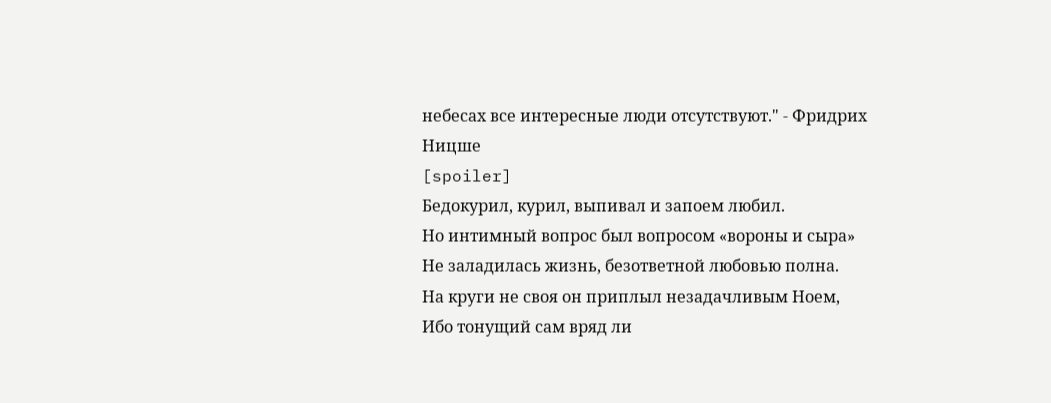небесах все интересные люди отсутствуют." - Фридрих Ницше
[spoiler]
Бедокурил, курил, выпивал и запоем любил.
Но интимный вопрос был вопросом «вороны и сыра»
Не заладилась жизнь, безответной любовью полна.
На круги не своя он приплыл незадачливым Ноем,
Ибо тонущий сам вряд ли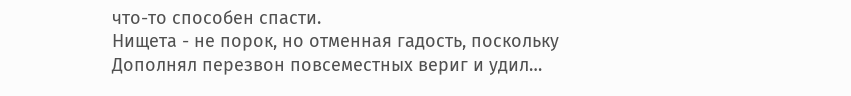что-то способен спасти.
Нищета - не порок, но отменная гадость, поскольку
Дополнял перезвон повсеместных вериг и удил…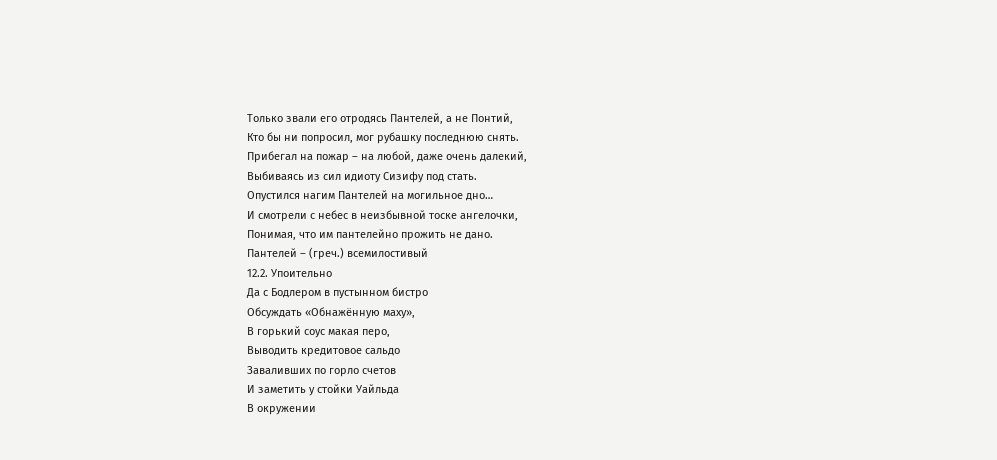Только звали его отродясь Пантелей, а не Понтий,
Кто бы ни попросил, мог рубашку последнюю снять.
Прибегал на пожар – на любой, даже очень далекий,
Выбиваясь из сил идиоту Сизифу под стать.
Опустился нагим Пантелей на могильное дно…
И смотрели с небес в неизбывной тоске ангелочки,
Понимая, что им пантелейно прожить не дано.
Пантелей – (греч.) всемилостивый
12.2. Упоительно
Да с Бодлером в пустынном бистро
Обсуждать «Обнажённую маху»,
В горький соус макая перо,
Выводить кредитовое сальдо
Заваливших по горло счетов
И заметить у стойки Уайльда
В окружении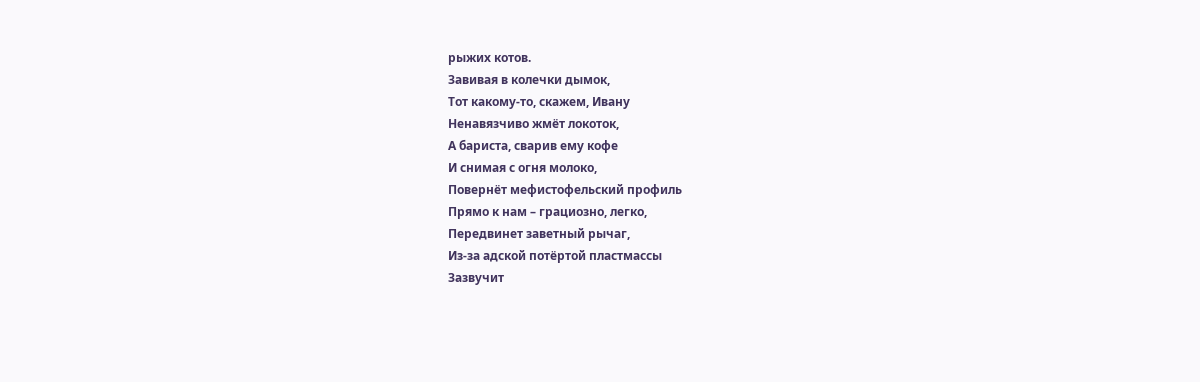рыжих котов.
Завивая в колечки дымок,
Тот какому-то, скажем, Ивану
Ненавязчиво жмёт локоток,
А бариста, сварив ему кофе
И снимая с огня молоко,
Повернёт мефистофельский профиль
Прямо к нам – грациозно, легко,
Передвинет заветный рычаг,
Из-за адской потёртой пластмассы
Зазвучит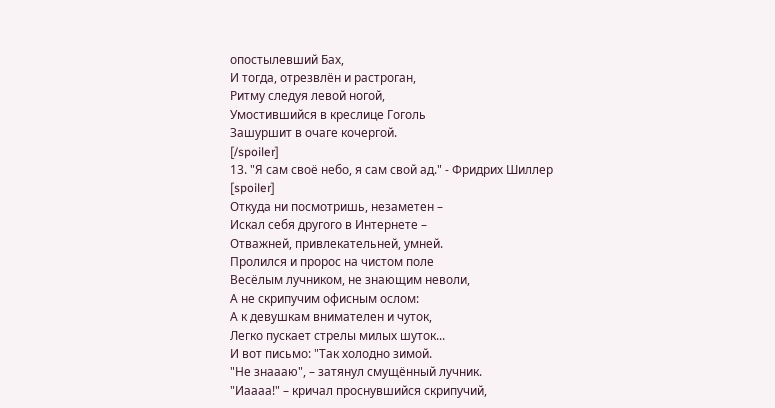опостылевший Бах,
И тогда, отрезвлён и растроган,
Ритму следуя левой ногой,
Умостившийся в креслице Гоголь
Зашуршит в очаге кочергой.
[/spoiler]
13. "Я сам своё небо, я сам свой ад." - Фридрих Шиллер
[spoiler]
Откуда ни посмотришь, незаметен –
Искал себя другого в Интернете –
Отважней, привлекательней, умней.
Пролился и пророс на чистом поле
Весёлым лучником, не знающим неволи,
А не скрипучим офисным ослом:
А к девушкам внимателен и чуток,
Легко пускает стрелы милых шуток...
И вот письмо: "Так холодно зимой.
"Не знаааю", – затянул смущённый лучник.
"Иаааа!" – кричал проснувшийся скрипучий,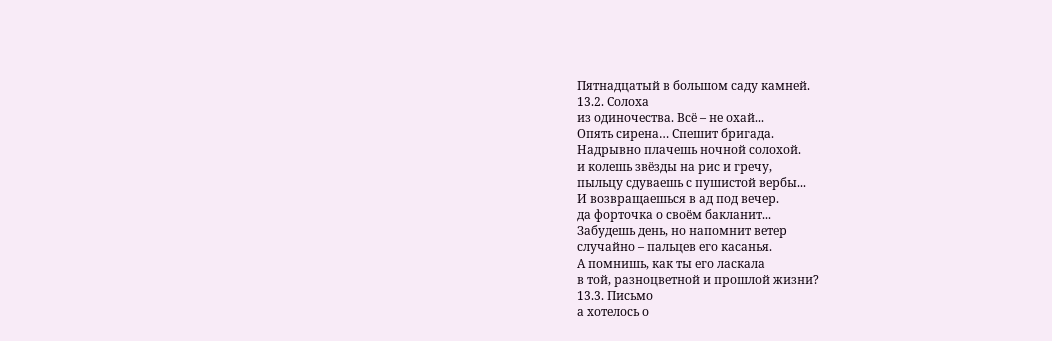Пятнадцатый в большом саду камней.
13.2. Солоха
из одиночества. Всё – не охай...
Опять сирена… Спешит бригада.
Надрывно плачешь ночной солохой.
и колешь звёзды на рис и гречу,
пыльцу сдуваешь с пушистой вербы...
И возвращаешься в ад под вечер.
да форточка о своём бакланит...
Забудешь день, но напомнит ветер
случайно – пальцев его касанья.
А помнишь, как ты его ласкала
в той, разноцветной и прошлой жизни?
13.3. Письмо
а хотелось о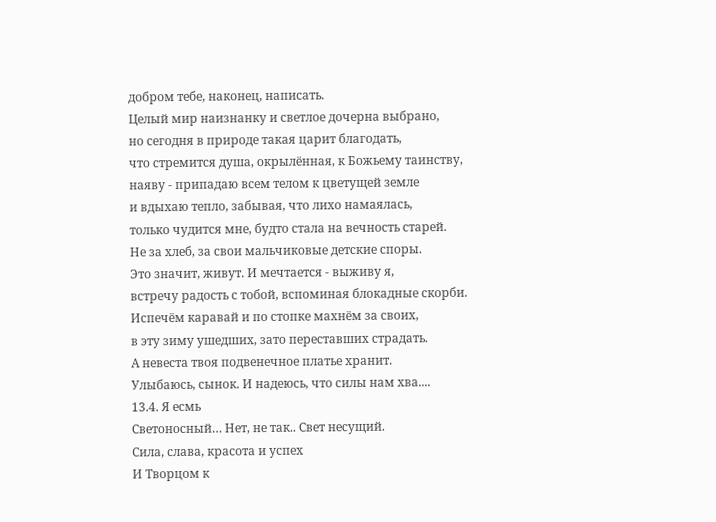добром тебе, наконец, написать.
Целый мир наизнанку и светлое дочерна выбрано,
но сегодня в природе такая царит благодать,
что стремится душа, окрылённая, к Божьему таинству,
наяву - припадаю всем телом к цветущей земле
и вдыхаю тепло, забывая, что лихо намаялась,
только чудится мне, будто стала на вечность старей.
Не за хлеб, за свои мальчиковые детские споры.
Это значит, живут. И мечтается - выживу я,
встречу радость с тобой, вспоминая блокадные скорби.
Испечём каравай и по стопке махнём за своих,
в эту зиму ушедших, зато переставших страдать.
А невеста твоя подвенечное платье хранит.
Улыбаюсь, сынок. И надеюсь, что силы нам хва....
13.4. Я есмь
Светоносный… Нет, не так.. Свет несущий.
Сила, слава, красота и успех
И Творцом к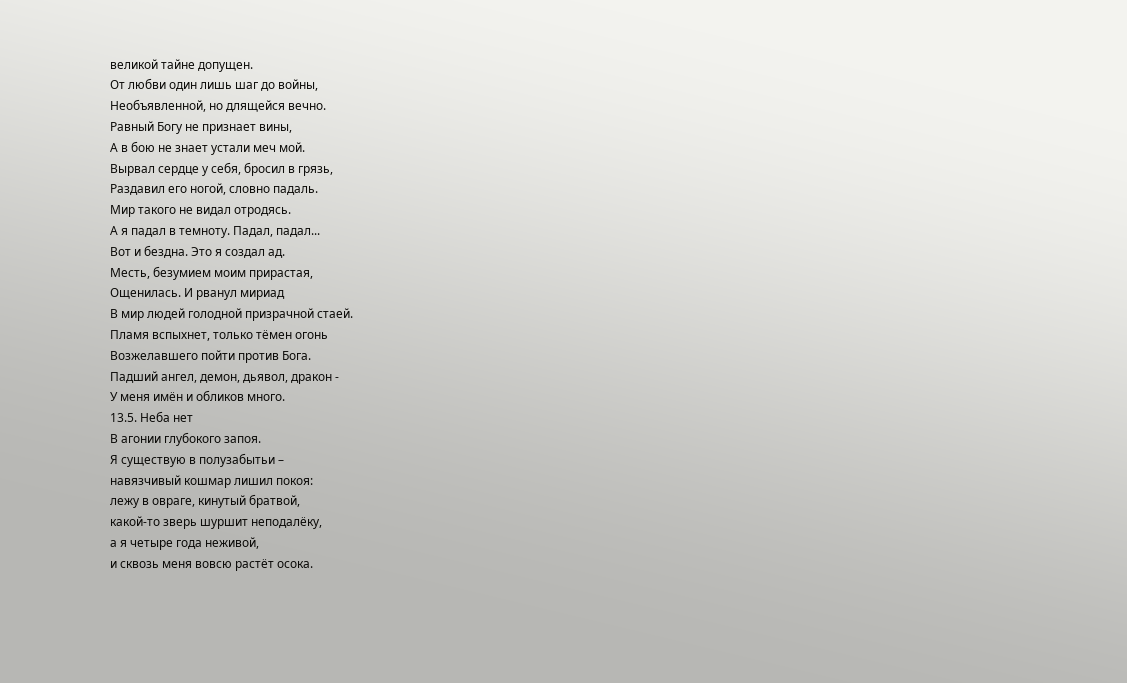великой тайне допущен.
От любви один лишь шаг до войны,
Необъявленной, но длящейся вечно.
Равный Богу не признает вины,
А в бою не знает устали меч мой.
Вырвал сердце у себя, бросил в грязь,
Раздавил его ногой, словно падаль.
Мир такого не видал отродясь.
А я падал в темноту. Падал, падал...
Вот и бездна. Это я создал ад.
Месть, безумием моим прирастая,
Ощенилась. И рванул мириад
В мир людей голодной призрачной стаей.
Пламя вспыхнет, только тёмен огонь
Возжелавшего пойти против Бога.
Падший ангел, демон, дьявол, дракон -
У меня имён и обликов много.
13.5. Неба нет
В агонии глубокого запоя.
Я существую в полузабытьи –
навязчивый кошмар лишил покоя:
лежу в овраге, кинутый братвой,
какой-то зверь шуршит неподалёку,
а я четыре года неживой,
и сквозь меня вовсю растёт осока.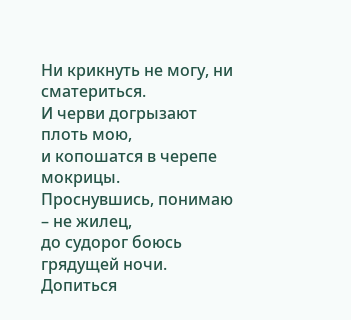Ни крикнуть не могу, ни сматериться.
И черви догрызают плоть мою,
и копошатся в черепе мокрицы.
Проснувшись, понимаю – не жилец,
до судорог боюсь грядущей ночи.
Допиться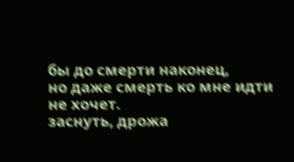бы до смерти наконец,
но даже смерть ко мне идти не хочет.
заснуть, дрожа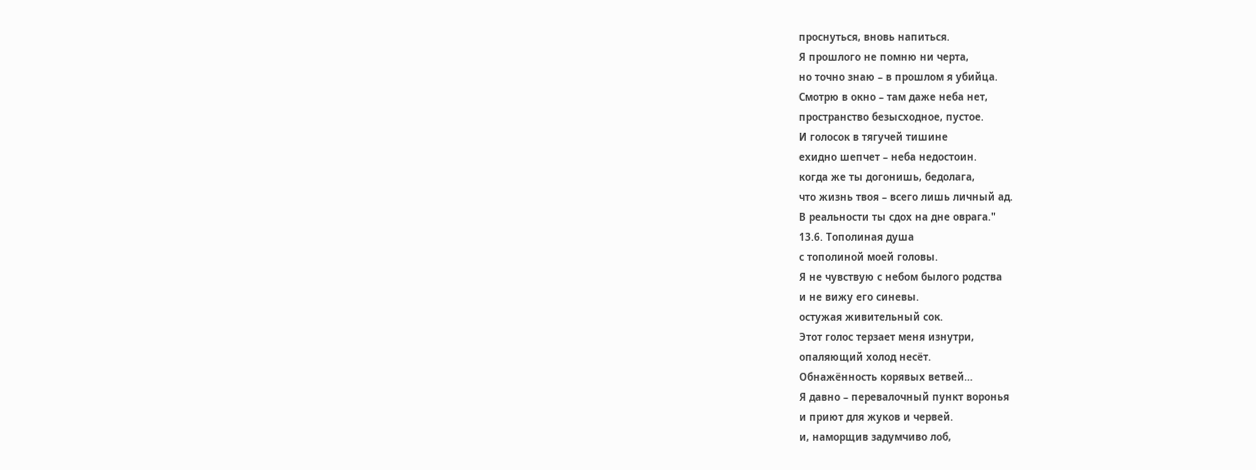проснуться, вновь напиться.
Я прошлого не помню ни черта,
но точно знаю – в прошлом я убийца.
Смотрю в окно – там даже неба нет,
пространство безысходное, пустое.
И голосок в тягучей тишине
ехидно шепчет – неба недостоин.
когда же ты догонишь, бедолага,
что жизнь твоя – всего лишь личный ад.
В реальности ты сдох на дне оврага."
13.6. Тополиная душа
с тополиной моей головы.
Я не чувствую с небом былого родства
и не вижу его синевы.
остужая живительный сок.
Этот голос терзает меня изнутри,
опаляющий холод несёт.
Обнажённость корявых ветвей…
Я давно – перевалочный пункт воронья
и приют для жуков и червей.
и, наморщив задумчиво лоб,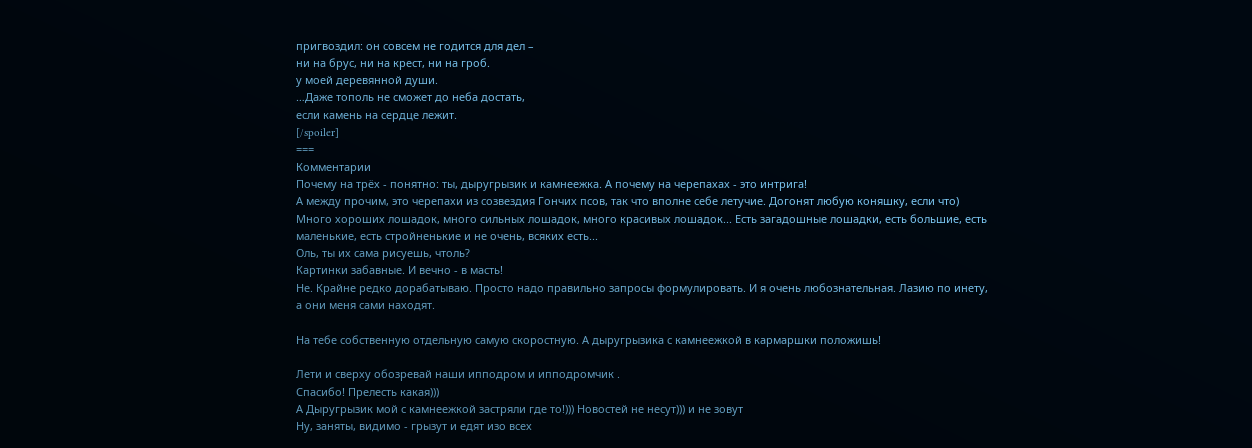пригвоздил: он совсем не годится для дел –
ни на брус, ни на крест, ни на гроб.
у моей деревянной души.
…Даже тополь не сможет до неба достать,
если камень на сердце лежит.
[/spoiler]
===
Комментарии
Почему на трёх - понятно: ты, дыругрызик и камнеежка. А почему на черепахах - это интрига!
А между прочим, это черепахи из созвездия Гончих псов, так что вполне себе летучие. Догонят любую коняшку, если что)
Много хороших лошадок, много сильных лошадок, много красивых лошадок... Есть загадошные лошадки, есть большие, есть маленькие, есть стройненькие и не очень, всяких есть...
Оль, ты их сама рисуешь, чтоль?
Картинки забавные. И вечно - в масть!
Не. Крайне редко дорабатываю. Просто надо правильно запросы формулировать. И я очень любознательная. Лазию по инету, а они меня сами находят.

На тебе собственную отдельную самую скоростную. А дыругрызика с камнеежкой в кармаршки положишь!

Лети и сверху обозревай наши ипподром и ипподромчик .
Спасибо! Прелесть какая)))
А Дыругрызик мой с камнеежкой застряли где то!))) Новостей не несут))) и не зовут
Ну, заняты, видимо - грызут и едят изо всех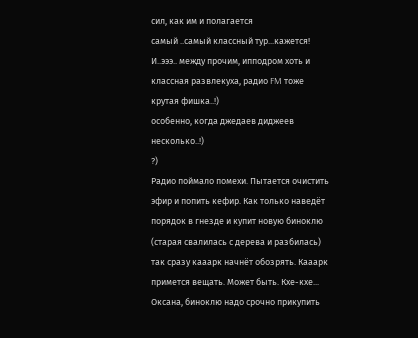сил, как им и полагается
самый ..самый классный тур...кажется!
И..эээ.. между прочим, ипподром хоть и классная развлекуха, радио FM тоже крутая фишка..!)
особенно, когда джедаев диджеев несколько..!)
?)
Радио поймало помехи. Пытается очистить эфир и попить кефир. Как только наведёт порядок в гнезде и купит новую биноклю (старая свалилась с дерева и разбилась) так сразу кааарк начнёт обозрять. Кааарк примется вещать. Может быть. Кхе-кхе...
Оксана, биноклю надо срочно прикупить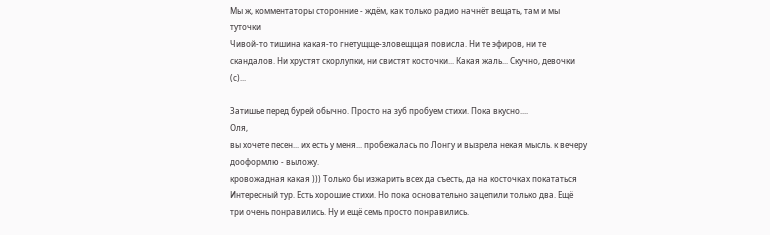Мы ж, комментаторы сторонние - ждём, как только радио начнёт вещать, там и мы туточки
Чивой-то тишина какая-то гнетущще-зловещщая повисла. Ни те эфиров, ни те скандалов. Ни хрустят скорлупки, ни свистят косточки... Какая жаль... Скучно, девочки (с)...

Затишье перед бурей обычно. Просто на зуб пробуем стихи. Пока вкусно....
Оля,
вы хочете песен... их есть у меня... пробежалась по Лонгу и вызрела некая мысль. к вечеру дооформлю - выложу.
кровожадная какая ))) Только бы изжарить всех да съесть, да на косточках покататься
Интересный тур. Есть хорошие стихи. Но пока основательно зацепили только два. Ещё три очень понравились. Ну и ещё семь просто понравились.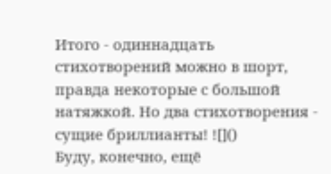Итого - одиннадцать стихотворений можно в шорт, правда некоторые с большой натяжкой. Но два стихотворения - сущие бриллианты! ![]()
Буду, конечно, ещё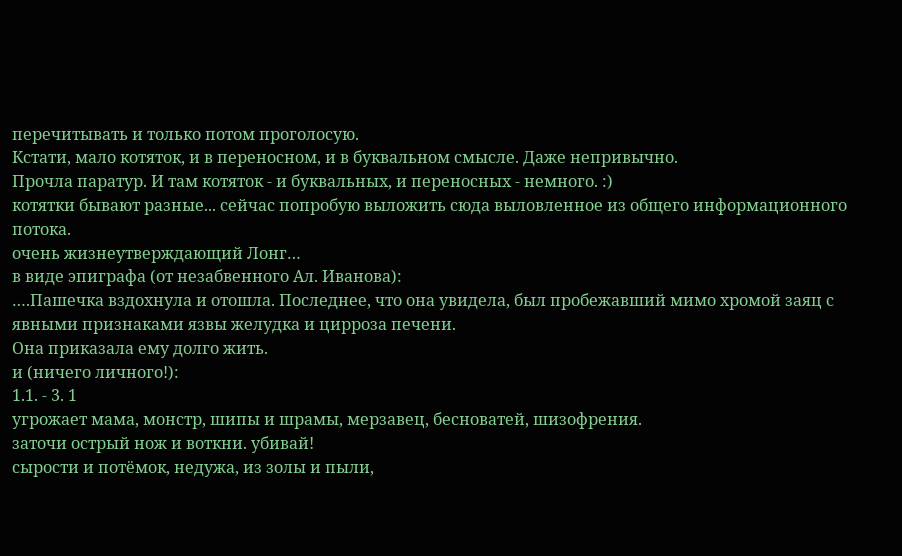перечитывать и только потом проголосую.
Кстати, мало котяток, и в переносном, и в буквальном смысле. Даже непривычно.
Прочла паратур. И там котяток - и буквальных, и переносных - немного. :)
котятки бывают разные... сейчас попробую выложить сюда выловленное из общего информационного потока.
очень жизнеутверждающий Лонг…
в виде эпиграфа (от незабвенного Ал. Иванова):
….Пашечка вздохнула и отошла. Последнее, что она увидела, был пробежавший мимо хромой заяц с явными признаками язвы желудка и цирроза печени.
Она приказала ему долго жить.
и (ничего личного!):
1.1. - 3. 1
угрожает мама, монстр, шипы и шрамы, мерзавец, бесноватей, шизофрения.
заточи острый нож и воткни. убивай!
сырости и потёмок, недужа, из золы и пыли,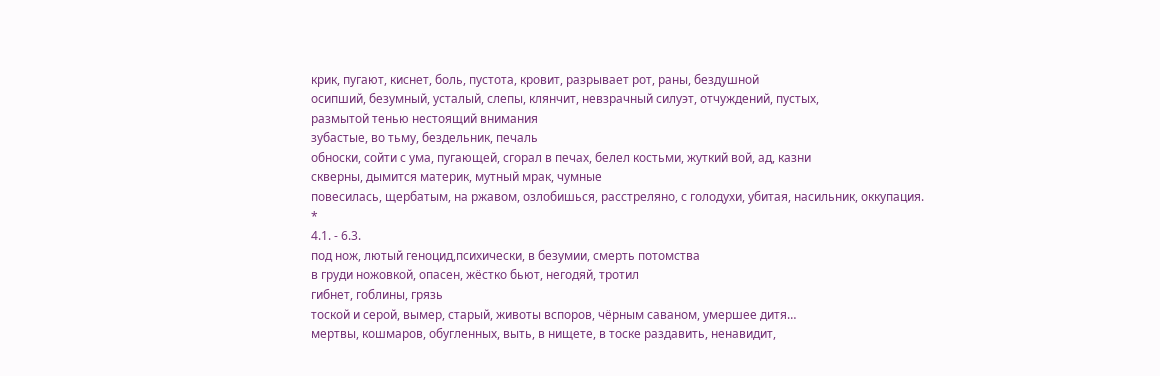крик, пугают, киснет, боль, пустота, кровит, разрывает рот, раны, бездушной
осипший, безумный, усталый, слепы, клянчит, невзрачный силуэт, отчуждений, пустых,
размытой тенью нестоящий внимания
зубастые, во тьму, бездельник, печаль
обноски, сойти с ума, пугающей, сгорал в печах, белел костьми, жуткий вой, ад, казни
скверны, дымится материк, мутный мрак, чумные
повесилась, щербатым, на ржавом, озлобишься, расстреляно, с голодухи, убитая, насильник, оккупация.
*
4.1. - 6.3.
под нож, лютый геноцид,психически, в безумии, смерть потомства
в груди ножовкой, опасен, жёстко бьют, негодяй, тротил
гибнет, гоблины, грязь
тоской и серой, вымер, старый, животы вспоров, чёрным саваном, умершее дитя…
мертвы, кошмаров, обугленных, выть, в нищете, в тоске раздавить, ненавидит,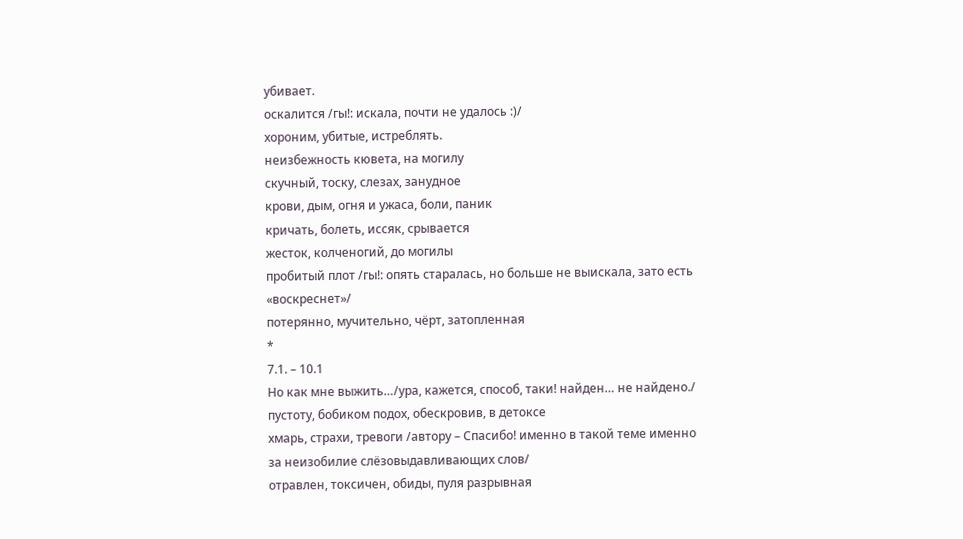убивает.
оскалится /гы!: искала, почти не удалось :)/
хороним, убитые, истреблять.
неизбежность кювета, на могилу
скучный, тоску, слезах, занудное
крови, дым, огня и ужаса, боли, паник
кричать, болеть, иссяк, срывается
жесток, колченогий, до могилы
пробитый плот /гы!: опять старалась, но больше не выискала, зато есть «воскреснет»/
потерянно, мучительно, чёрт, затопленная
*
7.1. – 10.1
Но как мне выжить…/ура, кажется, способ, таки! найден… не найдено./
пустоту, бобиком подох, обескровив, в детоксе
хмарь, страхи, тревоги /автору – Спасибо! именно в такой теме именно за неизобилие слёзовыдавливающих слов/
отравлен, токсичен, обиды, пуля разрывная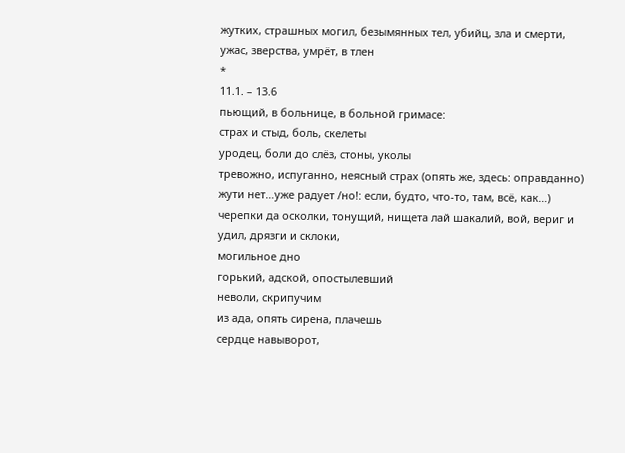жутких, страшных могил, безымянных тел, убийц, зла и смерти, ужас, зверства, умрёт, в тлен
*
11.1. – 13.6
пьющий, в больнице, в больной гримасе:
страх и стыд, боль, скелеты
уродец, боли до слёз, стоны, уколы
тревожно, испуганно, неясный страх (опять же, здесь: оправданно)
жути нет…уже радует /но!: если, будто, что-то, там, всё, как…)
черепки да осколки, тонущий, нищета лай шакалий, вой, вериг и удил, дрязги и склоки,
могильное дно
горький, адской, опостылевший
неволи, скрипучим
из ада, опять сирена, плачешь
сердце навыворот,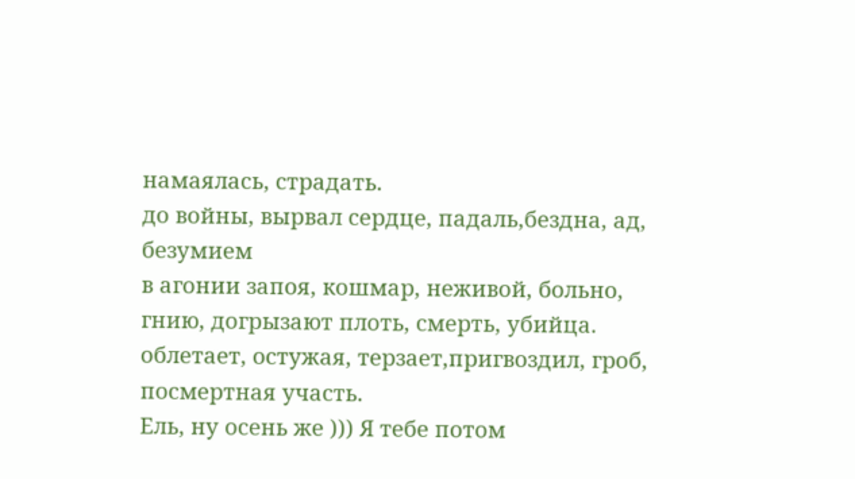намаялась, страдать.
до войны, вырвал сердце, падаль,бездна, ад, безумием
в агонии запоя, кошмар, неживой, больно, гнию, догрызают плоть, смерть, убийца.
облетает, остужая, терзает,пригвоздил, гроб, посмертная участь.
Ель, ну осень же ))) Я тебе потом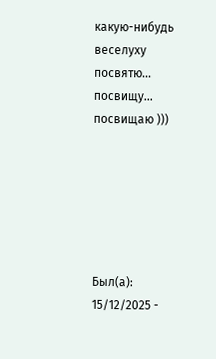какую-нибудь веселуху посвятю... посвищу... посвищаю )))






Был(а): 15/12/2025 -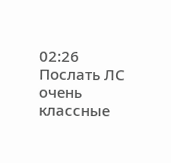02:26
Послать ЛС
очень классные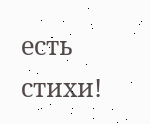есть стихи!